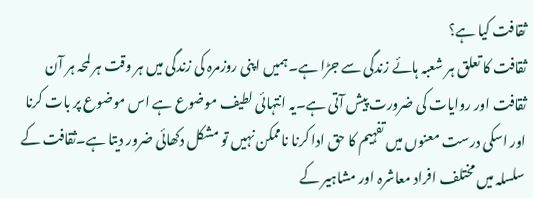ثقافت کیا ہے؟
ثقافت کا تعلق ہر شعبہ ہائے زندگی سے جڑا ہے۔ہمیں اپنی روزمرہ کی زندگی میں ہر وقت ہر لمحہ ہر آن ثقافت اور روایات کی ضرورت پیش آتی ہے۔یہ انتہائی لطیف موضوع ہے اس موضوع پر بات کرنا اور اسکی درست معنوں میں تفہیم کا حق ادا کرنا ناممکن نہیں تو مشکل دکھائی ضرور دیتا ہے۔ثقافت کے سلسلہ میں مختلف افراد معاشرہ اور مشاہیر کے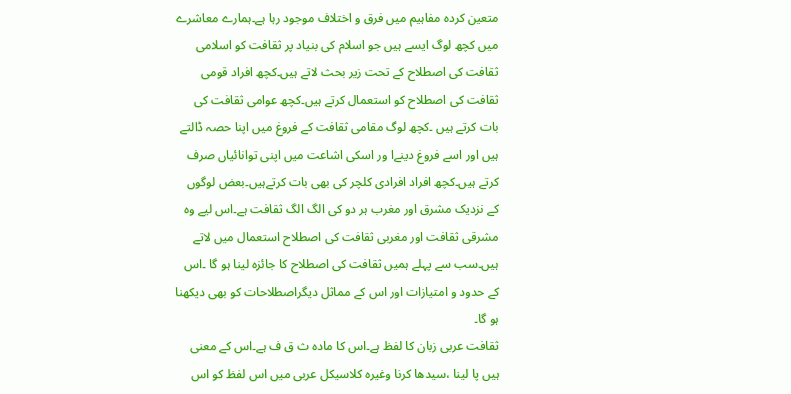متعین کردہ مفاہیم میں فرق و اختلاف موجود رہا ہے۔ہمارے معاشرے میں کچھ لوگ ایسے ہیں جو اسلام کی بنیاد پر ثقافت کو اسلامی ثقافت کی اصطلاح کے تحت زیر بحث لاتے ہیں۔کچھ افراد قومی ثقافت کی اصطلاح کو استعمال کرتے ہیں۔کچھ عوامی ثقافت کی بات کرتے ہیں ۔کچھ لوگ مقامی ثقافت کے فروغ میں اپنا حصہ ڈالتے ہیں اور اسے فروغ دینےا ور اسکی اشاعت میں اپنی توانائیاں صرف کرتے ہیں۔کچھ افراد افرادی کلچر کی بھی بات کرتےہیں۔بعض لوگوں کے نزدیک مشرق اور مغرب ہر دو کی الگ الگ ثقافت ہے۔اس لیے وہ مشرقی ثقافت اور مغربی ثقافت کی اصطلاح استعمال میں لاتے ہیں۔سب سے پہلے ہمیں ثقافت کی اصطلاح کا جائزہ لینا ہو گا ۔اس کے حدود و امتیازات اور اس کے مماثل دیگراصطلاحات کو بھی دیکھنا ہو گا۔
ثقافت عربی زبان کا لفظ ہے۔اس کا مادہ ث ق ف ہے۔اس کے معنی ہیں پا لینا ،سیدھا کرنا وغیرہ کلاسیکل عربی میں اس لفظ کو اس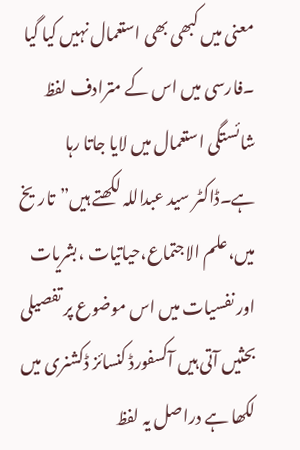معنی میں کبھی بھی استعمال نہیں کیا گیا ۔فارسی میں اس کے مترادف لفظ شائستگی استعمال میں لایا جاتا رہا ہے۔ڈاکٹر سید عبداللہ لکھتے ہیں”تاریخ میں،علم الاجتماع،حیاتیات ،بشریات اور نفسیات میں اس موضوع پر تفصیلی بحثیں آتی ہیں آکسفورڈ کنسائز ڈکشنری میں لکھا ہے دراصل یہ لفظ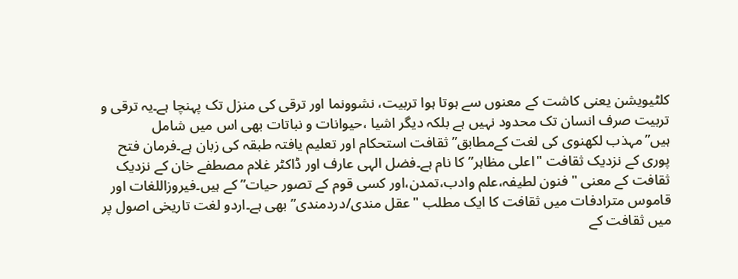کلٹیویشن یعنی کاشت کے معنوں سے ہوتا ہوا تربیت، نشوونما اور ترقی کی منزل تک پہنچا ہے۔یہ ترقی و تربیت صرف انسان تک محدود نہیں ہے بلکہ دیگر اشیا ،حیوانات و نباتات بھی اس میں شامل ہیں”مہذب لکھنوی کی لغت کےمطابق” ثقافت استحکام اور تعلیم یافتہ طبقہ کی زبان ہے۔فرمان فتح پوری کے نزدیک ثقافت "اعلی مظاہر” کا نام ہے۔فضل الہی عارف اور ڈاکٹر غلام مصطفے خان کے نزدیک ثقافت کے معنی "فنون لطیفہ،علم وادب،تمدن،اور کسی قوم کے تصور حیات” کے ہیں۔فیروزاللغات اور قاموس مترادفات میں ثقافت کا ایک مطلب "عقل مندی/دردمندی” بھی ہے۔اردو لغت تاریخی اصول پر میں ثقافت کے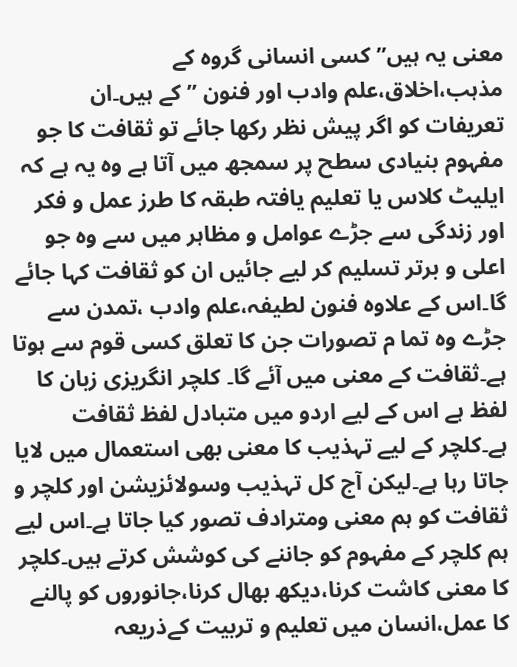معنی یہ ہیں”کسی انسانی گروہ کے مذہب،اخلاق،علم وادب اور فنون ” کے ہیں۔ان تعریفات کو اگر پیش نظر رکھا جائے تو ثقافت کا جو مفہوم بنیادی سطح پر سمجھ میں آتا ہے وہ یہ ہے کہ ایلیٹ کلاس یا تعلیم یافتہ طبقہ کا طرز عمل و فکر اور زندگی سے جڑے عوامل و مظاہر میں سے وہ جو اعلی و برتر تسلیم کر لیے جائیں ان کو ثقافت کہا جائے گا۔اس کے علاوہ فنون لطیفہ،علم وادب ،تمدن سے جڑے وہ تما م تصورات جن کا تعلق کسی قوم سے ہوتا ہے۔ثقافت کے معنی میں آئے گا۔ کلچر انگریزی زبان کا لفظ ہے اس کے لیے اردو میں متبادل لفظ ثقافت ہے۔کلچر کے لیے تہذیب کا معنی بھی استعمال میں لایا جاتا رہا ہے۔لیکن آج کل تہذیب وسولائزیشن اور کلچر و ثقافت کو ہم معنی ومترادف تصور کیا جاتا ہے۔اس لیے ہم کلچر کے مفہوم کو جاننے کی کوشش کرتے ہیں۔کلچر کا معنی کاشت کرنا،دیکھ بھال کرنا،جانوروں کو پالنے کا عمل،انسان میں تعلیم و تربیت کےذریعہ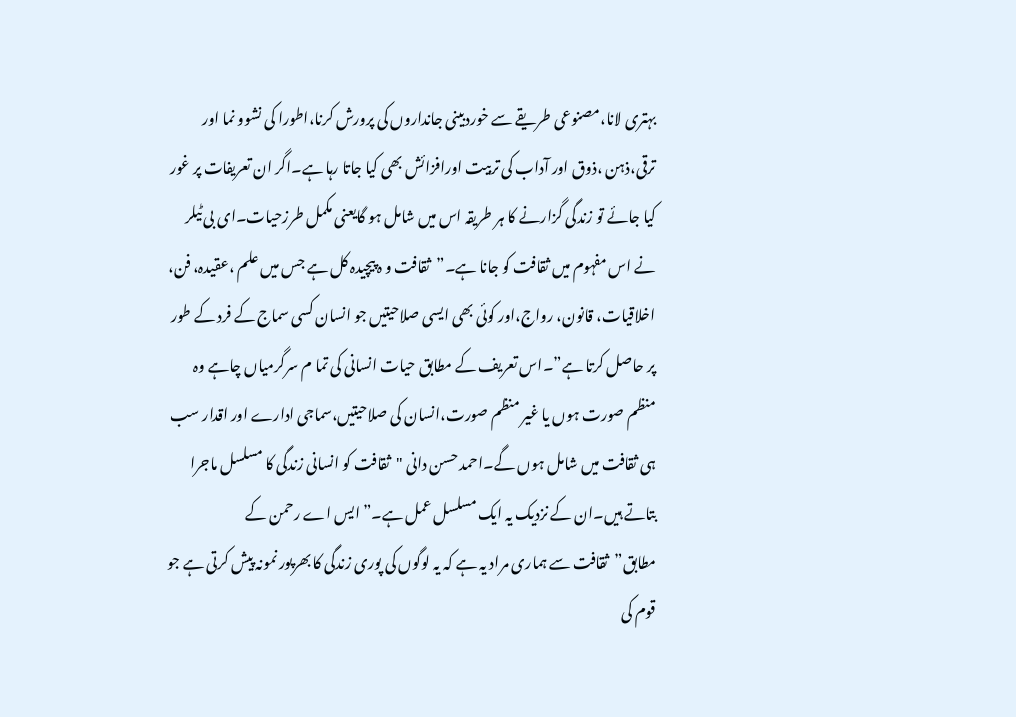بہتری لانا،مصنوعی طریقے سے خوردبینی جانداروں کی پرورش کرنا،اطورا کی نشوو نما اور ترقی،ذہن ،ذوق اور آداب کی تربیت اورافزائش بھی کیا جاتا رہا ہے۔اگر ان تعریفات پر غور کیا جائے تو زندگی گزارنے کا ہر طریقہ اس میں شامل ہو گایعنی مکمل طرزحیات۔ای بی ٹیلر نے اس مفہوم میں ثقافت کو جانا ہے۔”ثقافت و ہ پیچیدہ کل ہے جس میں علم ،عقیدہ، فن، اخلاقیات، قانون، رواج،اور کوئی بھی ایسی صلاحیتیں جو انسان کسی سماج کے فرد کے طور پر حاصل کرتا ہے”۔اس تعریف کے مطابق حیات انسانی کی تما م سرگرمیاں چاہے وہ منظم صورت ہوں یا غیر منظم صورت،انسان کی صلاحیتیں،سماجی ادارے اور اقدار سب ہی ثقافت میں شامل ہوں گے۔احمد حسن دانی "ثقافت کو انسانی زندگی کا مسلسل ماجرا بتاتے ہیں۔ان کے نزدیک یہ ایک مسلسل عمل ہے۔”ایس اے رحمن کے مطابق”ثقافت سے ہماری مراد یہ ہے کہ یہ لوگوں کی پوری زندگی کا بھرپور نمونہ پیش کرتی ہے جو قوم کی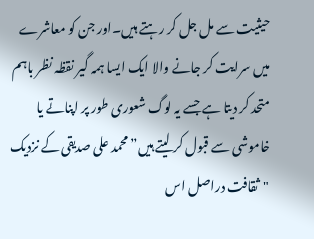حیثیت سے مل جل کر رہتے ہیں۔اور جن کو معاشرے میں سرایت کر جانے والا ایک ایسا ہمہ گیر نقظہ نظر باہم متحد کر دیتا ہے جسے یہ لوگ شعوری طور پر اپناتے یا خاموشی سے قبول کر لیتے ہیں”محمد علی صدیقی کے نزدیک "ثقافت دراصل اس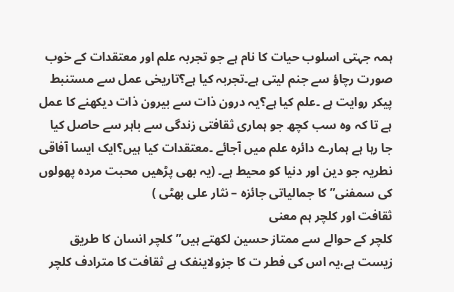ہمہ جہتی اسلوب حیات کا نام ہے جو تجربہ علم اور معتقدات کے خوب صورت رچاؤ سے جنم لیتی ہے۔تجربہ کیا ہے؟تاریخی عمل سے مستنبط پیکر روایت ہے ۔علم کیا ہے؟یہ درون ذات سے بیرون ذات دیکھنے کا عمل ہے تا کہ وہ سب کچھ جو ہماری ثقافتی زندگی سے باہر سے حاصل کیا جا رہا ہے ہمارے دائرہ علم میں آجائے ۔معتقدات کیا ہیں؟ایک ایسا آفاقی نطریہ جو دین اور دنیا کو محیط ہے۔ (یہ بھی پڑھیں محبت مردہ پھولوں کی سمفنی” کا جمالیاتی جائزہ – نثار علی بھٹی )
ثقافت اور کلچر ہم معنی
کلچر کے حوالے سے ممتاز حسین لکھتے ہیں”کلچر انسان کا طریق زیست ہے،یہ اس کی فطر ت کا جزولاینفک ہے ثقافت کا مترادف کلچر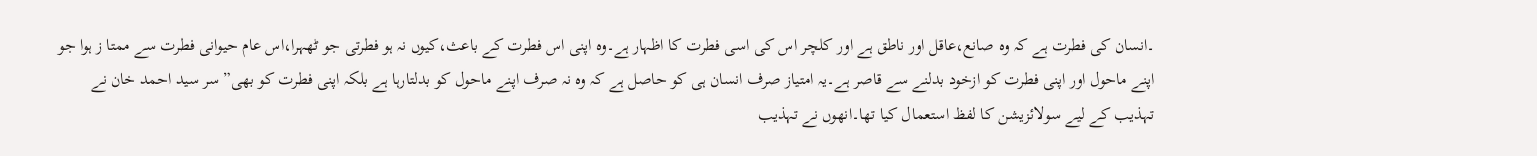۔انسان کی فطرت ہے کہ وہ صانع،عاقل اور ناطق ہے اور کلچر اس کی اسی فطرت کا اظہار ہے۔وہ اپنی اس فطرت کے باعث،کیوں نہ ہو فطرتی جو ٹھہرا،اس عام حیوانی فطرت سے ممتا ز ہوا جو اپنے ماحول اور اپنی فطرت کو ازخود بدلنے سے قاصر ہے۔یہ امتیاز صرف انسان ہی کو حاصل ہے کہ وہ نہ صرف اپنے ماحول کو بدلتارہا ہے بلکہ اپنی فطرت کو بھی”سر سید احمد خان نے تہذیب کے لیے سولائزیشن کا لفظ استعمال کیا تھا۔انھوں نے تہذیب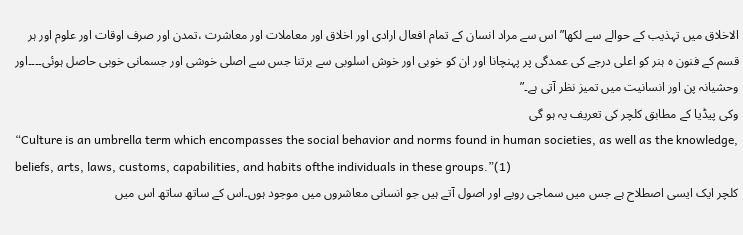الاخلاق میں تہذیب کے حوالے سے لکھا”اس سے مراد انسان کے تمام افعال ارادی اور اخلاق اور معاملات اور معاشرت ،تمدن اور صرف اوقات اور علوم اور ہر قسم کے فنون ہ ہنر کو اعلی درجے کی عمدگی پر پہنچانا اور ان کو خوبی اور خوش اسلوبی سے برتنا جس سے اصلی خوشی اور جسمانی خوبی حاصل ہوئی۔۔۔۔اور وحشیانہ پن اور انسانیت میں تمیز نظر آتی ہے۔”
وکی پیڈیا کے مطابق کلچر کی تعریف یہ ہو گی
“Culture is an umbrella term which encompasses the social behavior and norms found in human societies, as well as the knowledge, beliefs, arts, laws, customs, capabilities, and habits ofthe individuals in these groups.”(1)
کلچر ایک ایسی اصطلاح ہے جس میں سماجی رویے اور اصول آتے ہیں جو انسانی معاشروں میں موجود ہوں۔اس کے ساتھ ساتھ اس میں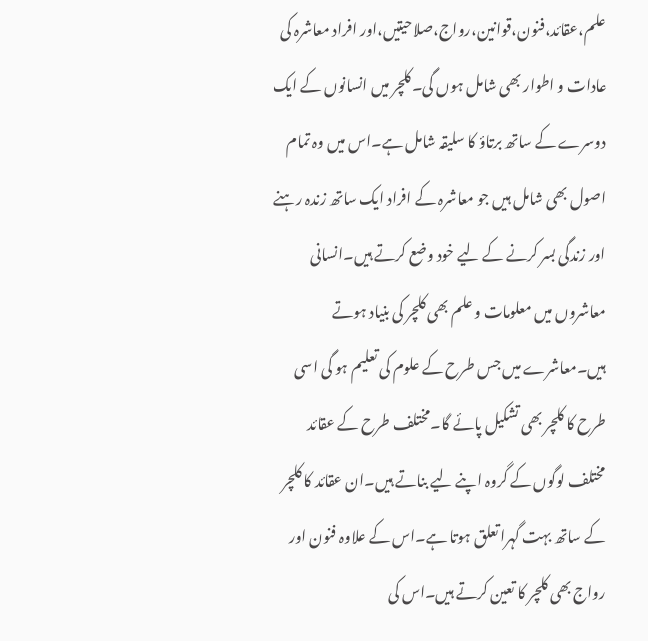علم،عقائد،فنون،قوانین،رواج،صلاحیتیں،اور افراد معاشرہ کی عادات و اطوار بھی شامل ہوں گی۔کلچر میں انسانوں کے ایک دوسرے کے ساتھ برتاؤ کا سلیقہ شامل ہے۔اس میں وہ تمام اصول بھی شامل ہیں جو معاشرہ کے افراد ایک ساتھ زندہ رہنے اور زندگی بسر کرنے کے لیے خود وضع کرتے ہیں۔انسانی معاشروں میں معلومات و علم بھی کلچر کی بنیاد ہوتے ہیں۔معاشرے میں جس طرح کے علوم کی تعلیم ہو گی اسی طرح کا کلچر بھی تشکیل پائے گا۔مختلف طرح کے عقائد مختلف لوگوں کے گروہ اپنے لیے بناتے ہیں۔ان عقائد کا کلچر کے ساتھ بہت گہرا تعلق ہوتا ہے۔اس کے علاوہ فنون اور رواج بھی کلچر کا تعین کرتے ہیں۔اس کی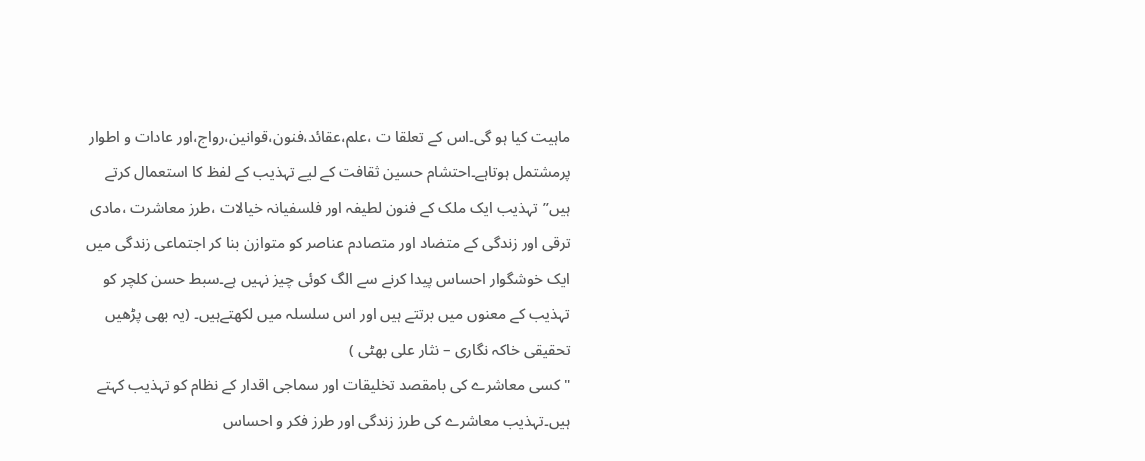ماہیت کیا ہو گی۔اس کے تعلقا ت ،علم،عقائد،فنون،قوانین،رواج،اور عادات و اطوار پرمشتمل ہوتاہے۔احتشام حسین ثقافت کے لیے تہذیب کے لفظ کا استعمال کرتے ہیں”تہذیب ایک ملک کے فنون لطیفہ اور فلسفیانہ خیالات ،طرز معاشرت ،مادی ترقی اور زندگی کے متضاد اور متصادم عناصر کو متوازن بنا کر اجتماعی زندگی میں ایک خوشگوار احساس پیدا کرنے سے الگ کوئی چیز نہیں ہے۔سبط حسن کلچر کو تہذیب کے معنوں میں برتتے ہیں اور اس سلسلہ میں لکھتےہیں۔ (یہ بھی پڑھیں تحقیقی خاکہ نگاری – نثار علی بھٹی )
"کسی معاشرے کی بامقصد تخلیقات اور سماجی اقدار کے نظام کو تہذیب کہتے ہیں۔تہذیب معاشرے کی طرز زندگی اور طرز فکر و احساس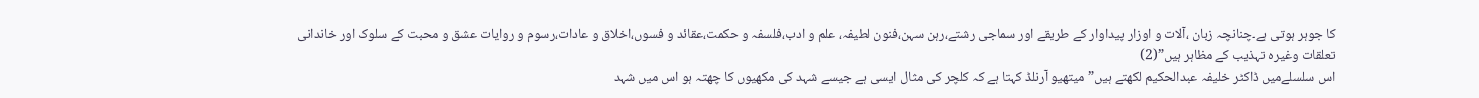کا جوہر ہوتی ہے۔چنانچہ زبان ،آلات و اوزار پیداوار کے طریقے اور سماجی رشتے،رہن سہن،فنون لطیفہ، علم و ادب،فلسفہ و حکمت،عقائد و فسوں،اخلاق و عادات،رسوم و روایات عشق و محبت کے سلوک اور خاندانی تعلقات وغیرہ تہذیب کے مظاہر ہیں”(2)
اس سلسلےمیں ڈاکٹر خلیفہ عبدالحکیم لکھتے ہیں”میتھیو آرنلڈ کہتا ہے کہ کلچر کی مثال ایسی ہے جیسے شہد کی مکھیوں کا چھتہ ہو اس میں شہد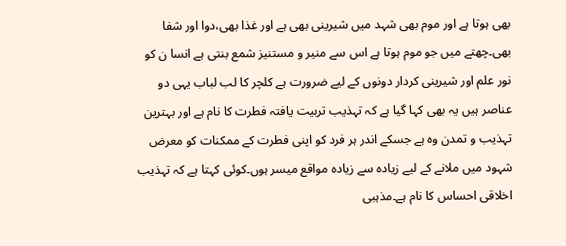بھی ہوتا ہے اور موم بھی شہد میں شیرینی بھی ہے اور غذا بھی،دوا اور شفا بھی۔چھتے میں جو موم ہوتا ہے اس سے منیر و مستنیز شمع بنتی ہے انسا ن کو نور علم اور شیرینی کردار دونوں کے لیے ضرورت ہے کلچر کا لب لباب یہی دو عناصر ہیں یہ بھی کہا گیا ہے کہ تہذیب تربیت یافتہ فطرت کا نام ہے اور بہترین تہذیب و تمدن وہ ہے جسکے اندر ہر فرد کو اپنی فطرت کے ممکنات کو معرض شہود میں ملانے کے لیے زیادہ سے زیادہ مواقع میسر ہوں۔کوئی کہتا ہے کہ تہذیب اخلاقی احساس کا نام ہے۔مذہبی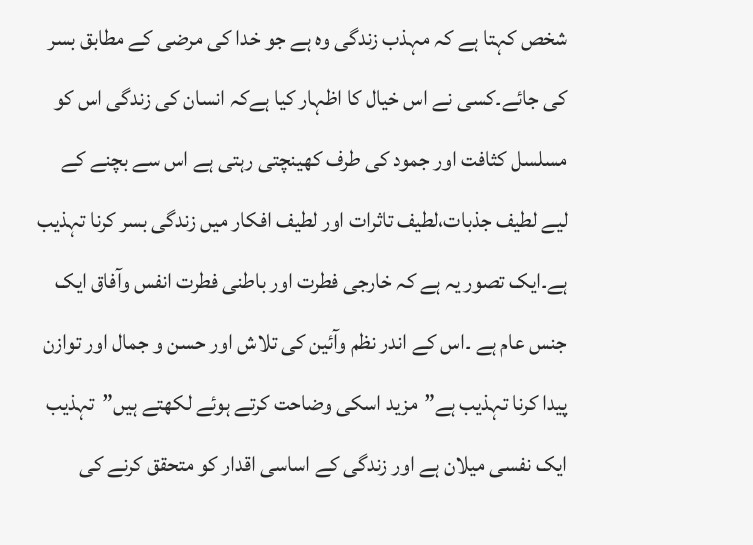شخص کہتا ہے کہ مہذب زندگی وہ ہے جو خدا کی مرضی کے مطابق بسر کی جائے۔کسی نے اس خیال کا اظہار کیا ہےکہ انسان کی زندگی اس کو مسلسل کثافت اور جمود کی طرف کھینچتی رہتی ہے اس سے بچنے کے لیے لطیف جذبات،لطیف تاثرات اور لطیف افکار میں زندگی بسر کرنا تہذیب ہے۔ایک تصور یہ ہے کہ خارجی فطرت اور باطنی فطرت انفس وآفاق ایک جنس عام ہے ۔اس کے اندر نظم وآئین کی تلاش اور حسن و جمال اور توازن پیدا کرنا تہذیب ہے”مزید اسکی وضاحت کرتے ہوئے لکھتے ہیں”تہذیب ایک نفسی میلان ہے اور زندگی کے اساسی اقدار کو متحقق کرنے کی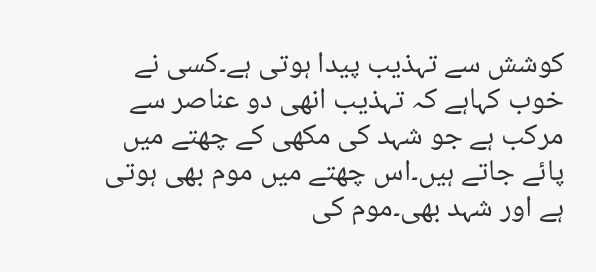کوشش سے تہذیب پیدا ہوتی ہے۔کسی نے خوب کہاہے کہ تہذیب انھی دو عناصر سے مرکب ہے جو شہد کی مکھی کے چھتے میں پائے جاتے ہیں۔اس چھتے میں موم بھی ہوتی ہے اور شہد بھی۔موم کی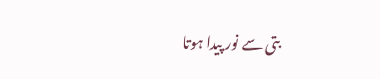بتی سے نور پیدا ہوتا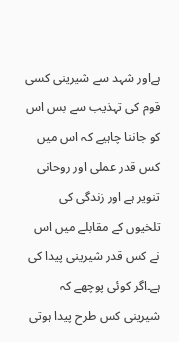ہےاور شہد سے شیرینی کسی قوم کی تہذیب سے بس اس کو جاننا چاہیے کہ اس میں کس قدر عملی اور روحانی تنویر ہے اور زندگی کی تلخیوں کے مقابلے میں اس نے کس قدر شیرینی پیدا کی ہے۔اگر کوئی پوچھے کہ شیرینی کس طرح پیدا ہوتی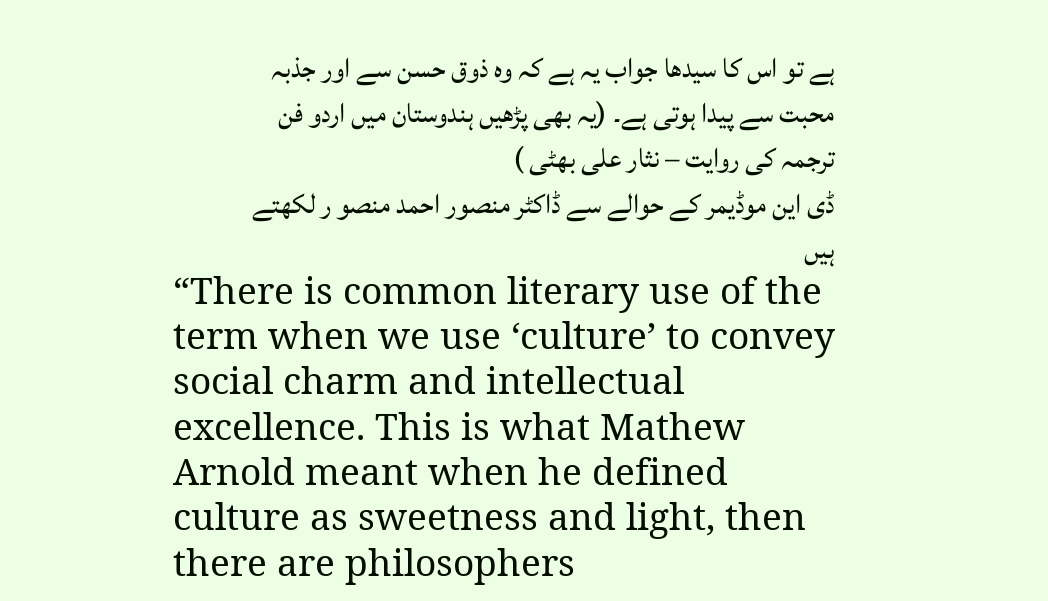ہے تو اس کا سیدھا جواب یہ ہے کہ وہ ذوق حسن سے اور جذبہ محبت سے پیدا ہوتی ہے۔ (یہ بھی پڑھیں ہندوستان میں اردو فن ترجمہ کی روایت – نثار علی بھٹی )
ڈی این موڈیمر کے حوالے سے ڈاکٹر منصور احمد منصو ر لکھتے ہیں
“There is common literary use of the term when we use ‘culture’ to convey social charm and intellectual excellence. This is what Mathew Arnold meant when he defined culture as sweetness and light, then there are philosophers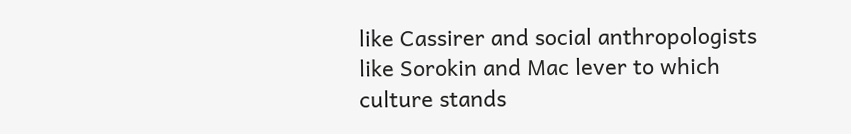like Cassirer and social anthropologists like Sorokin and Mac lever to which culture stands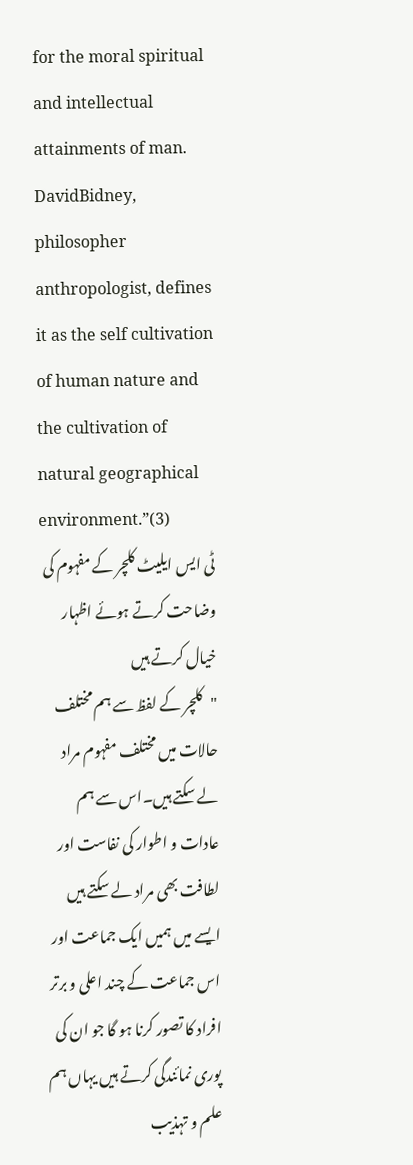for the moral spiritual and intellectual attainments of man. DavidBidney, philosopher anthropologist, defines it as the self cultivation of human nature and the cultivation of natural geographical environment.”(3)
ٹی ایس ایلیٹ کلچر کے مفہوم کی وضاحت کرتے ہوئے اظہار خیال کرتے ہیں
"کلچر کے لفظ سے ہم مختلف حالات میں مختلف مفہوم مراد لے سکتے ہیں۔اس سے ہم عادات و اطوار کی نفاست اور لطافت بھی مراد لے سکتے ہیں ایسے میں ہمیں ایک جماعت اور اس جماعت کے چند اعلی و برتر افراد کا تصور کرنا ہو گا جو ان کی پوری نمائندگی کرتے ہیں یہاں ہم علم و تہذیب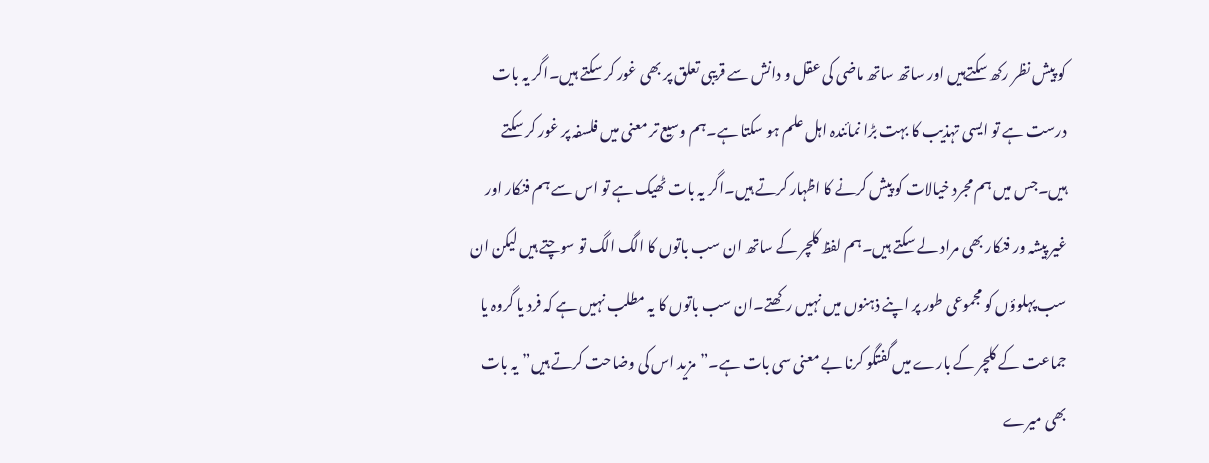کو پیش نظر رکھ سکتےہیں اور ساتھ ساتھ ماضی کی عقل و دانش سے قریبی تعلق پر بھی غور کر سکتے ہیں۔اگر یہ بات درست ہے تو ایسی تہذیب کا بہت بڑا نمائندہ اہل علم ہو سکتا ہے۔ہم وسیع تر معنی میں فلسفہ پر غور کر سکتے ہیں۔جس میں ہم مجرد خیالات کو پیش کرنے کا اظہار کرتے ہیں۔اگر یہ بات ٹھیک ہے تو اس سے ہم فنکار اور غیر پیشہ ور فنکار بھی مراد لے سکتے ہیں۔ہم لفظ کلچر کے ساتھ ان سب باتوں کا الگ الگ تو سوچتے ہیں لیکن ان سب پہلوؤں کو مجموعی طور پر اپنے ذہنوں میں نہیں رکھتے۔ان سب باتوں کا یہ مطلب نہیں ہے کہ فرد یا گروہ یا جماعت کے کلچر کے بارے میں گفتگو کرنا بے معنی سی بات ہے۔”مزید اس کی وضاحت کرتے ہیں”یہ بات بھی میرے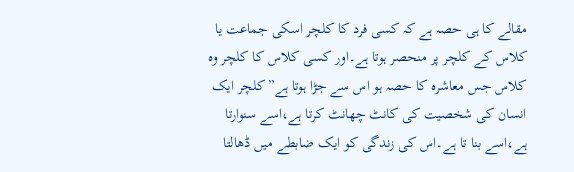مقالے کا ہی حصہ ہے کہ کسی فرد کا کلچر اسکی جماعت یا کلاس کے کلچر پر منحصر ہوتا ہے۔اور کسی کلاس کا کلچر وہ کلاس جس معاشرہ کا حصہ ہو اس سے جڑا ہوتا ہے”کلچر ایک انسان کی شخصیت کی کانٹ چھانٹ کرتا ہے،اسے سنوارتا ہے،اسے بنا تا ہے۔اس کی زندگی کو ایک ضابطے میں ڈھالتا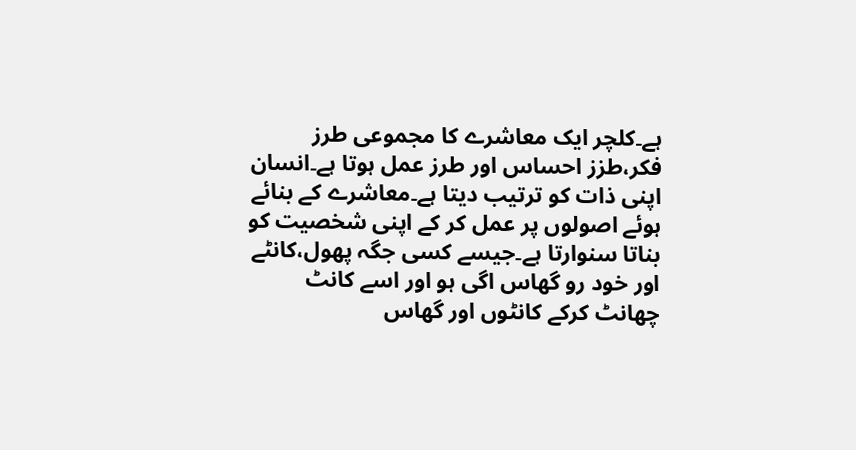ہے۔کلچر ایک معاشرے کا مجموعی طرز فکر،طزز احساس اور طرز عمل ہوتا ہے۔انسان اپنی ذات کو ترتیب دیتا ہے۔معاشرے کے بنائے ہوئے اصولوں پر عمل کر کے اپنی شخصیت کو بناتا سنوارتا ہے۔جیسے کسی جگہ پھول،کانٹے اور خود رو گھاس اگی ہو اور اسے کانٹ چھانٹ کرکے کانٹوں اور گھاس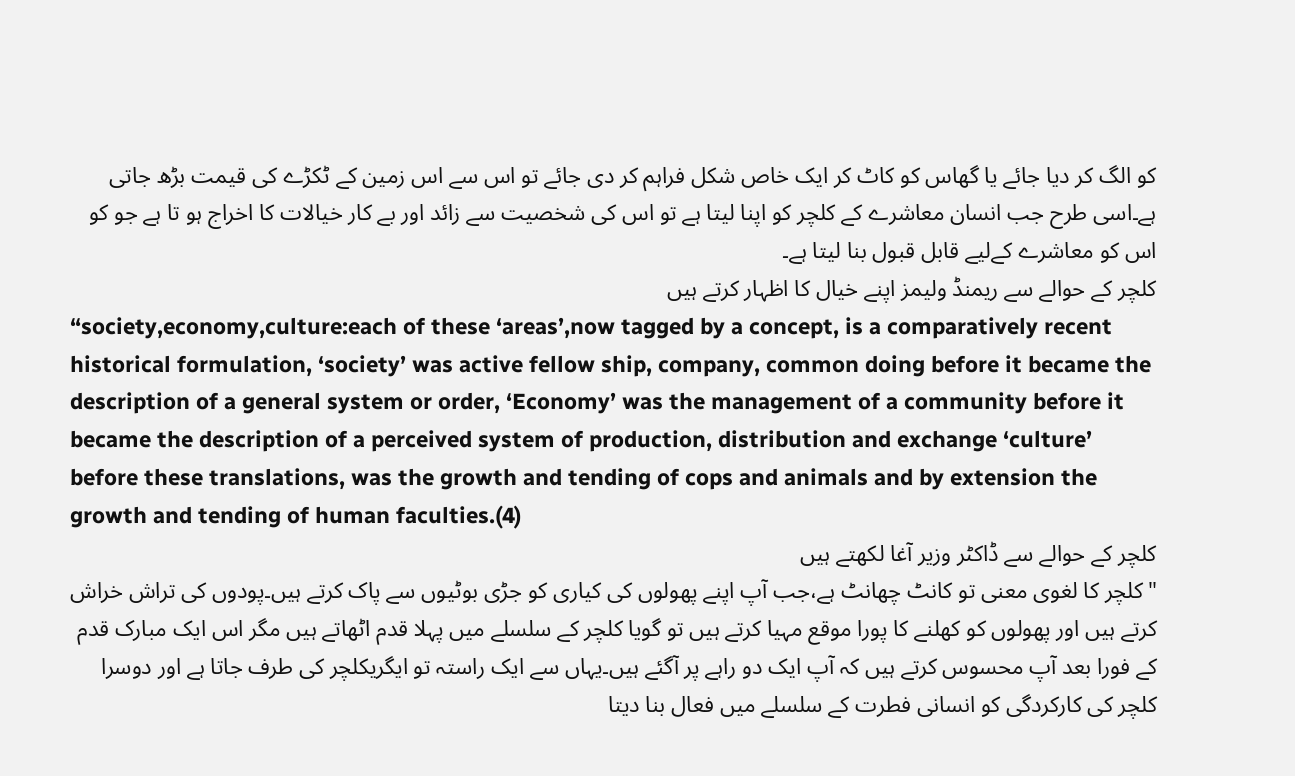کو الگ کر دیا جائے یا گھاس کو کاٹ کر ایک خاص شکل فراہم کر دی جائے تو اس سے اس زمین کے ٹکڑے کی قیمت بڑھ جاتی ہے۔اسی طرح جب انسان معاشرے کے کلچر کو اپنا لیتا ہے تو اس کی شخصیت سے زائد اور بے کار خیالات کا اخراج ہو تا ہے جو کو اس کو معاشرے کےلیے قابل قبول بنا لیتا ہے۔
کلچر کے حوالے سے ریمنڈ ولیمز اپنے خیال کا اظہار کرتے ہیں
“society,economy,culture:each of these ‘areas’,now tagged by a concept, is a comparatively recent historical formulation, ‘society’ was active fellow ship, company, common doing before it became the description of a general system or order, ‘Economy’ was the management of a community before it became the description of a perceived system of production, distribution and exchange ‘culture’ before these translations, was the growth and tending of cops and animals and by extension the growth and tending of human faculties.(4)
کلچر کے حوالے سے ڈاکٹر وزیر آغا لکھتے ہیں
"کلچر کا لغوی معنی تو کانٹ چھانٹ ہے،جب آپ اپنے پھولوں کی کیاری کو جڑی بوٹیوں سے پاک کرتے ہیں۔پودوں کی تراش خراش کرتے ہیں اور پھولوں کو کھلنے کا پورا موقع مہیا کرتے ہیں تو گویا کلچر کے سلسلے میں پہلا قدم اٹھاتے ہیں مگر اس ایک مبارک قدم کے فورا بعد آپ محسوس کرتے ہیں کہ آپ ایک دو راہے پر آگئے ہیں۔یہاں سے ایک راستہ تو ایگریکلچر کی طرف جاتا ہے اور دوسرا کلچر کی کارکردگی کو انسانی فطرت کے سلسلے میں فعال بنا دیتا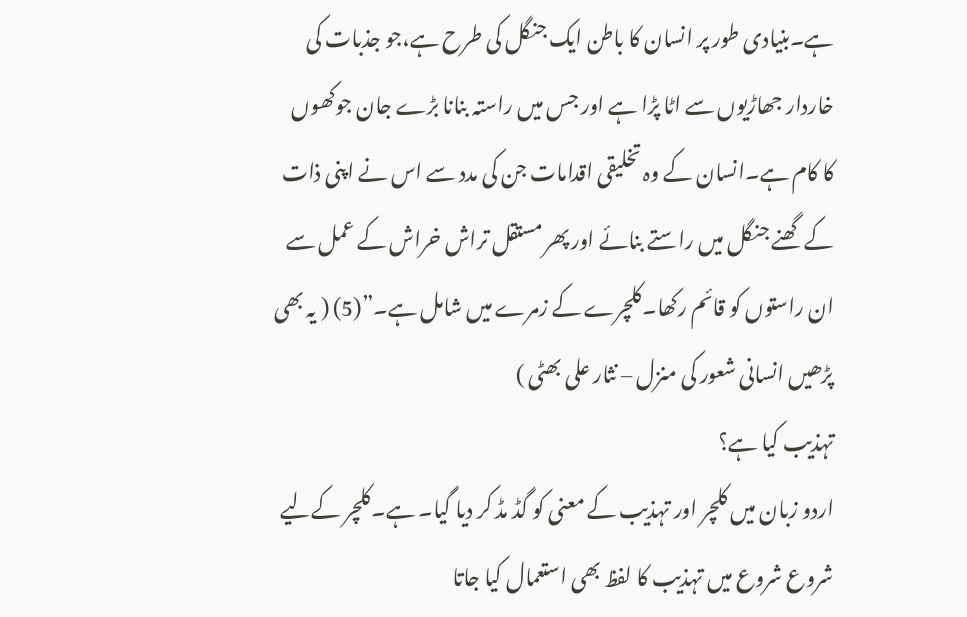ہے۔بنیادی طور پر انسان کا باطن ایک جنگل کی طرح ہے،جو جذبات کی خاردار جھاڑیوں سے اٹا پڑا ہے اور جس میں راستہ بنانا بڑے جان جوکھوں کا کام ہے۔انسان کے وہ تخلیقی اقدامات جن کی مدد سے اس نے اپنی ذات کے گھنے جنگل میں راستے بنائے اور پھر مستقل تراش خراش کے عمل سے ان راستوں کو قائم رکھا۔کلچرے کے زمرے میں شامل ہے۔”(5) ( یہ بھی پڑھیں انسانی شعور کی منزل – نثار علی بھٹی )
تہذیب کیا ہے؟
اردو زبان میں کلچر اور تہذیب کے معنی کو گڈ مڈ کر دیا گیا۔ ہے۔کلچر کےلیے شروع شروع میں تہذیب کا لفظ بھی استعمال کیا جاتا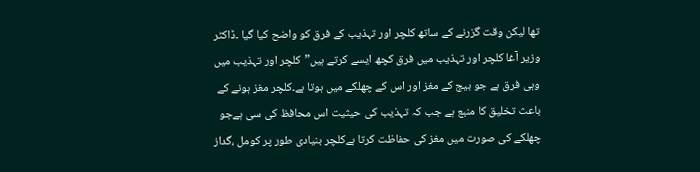تھا لیکن وقت گزرنے کے ساتھ کلچر اور تہذیب کے فرق کو واضح کیا گیا ۔ڈاکٹر وزیر آغا کلچر اور تہذیب میں فرق کچھ ایسے کرتے ہیں”کلچر اور تہذیب میں وہی فرق ہے جو بیج کے مغز اور اس کے چھلکے میں ہوتا ہے۔کلچر مغز ہونے کے باعث تخلیق کا منبع ہے جب کہ تہذیب کی حیثیت اس محافظ کی سی ہےجو چھلکے کی صورت میں مغز کی حفاظت کرتا ہےکلچر بنیادی طور پر کومل ،گداز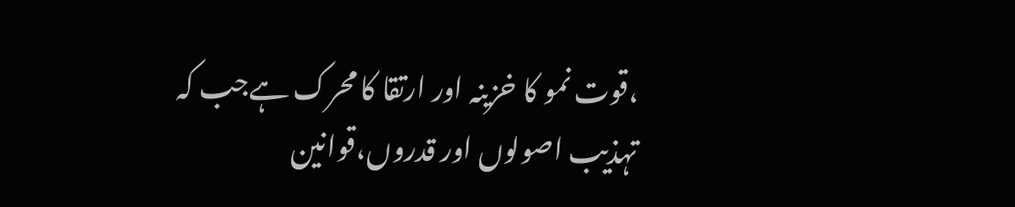،قوت نمو کا خزینہ اور ارتقا کا محرک ہےجب کہ تہذیب اصولوں اور قدروں،قوانین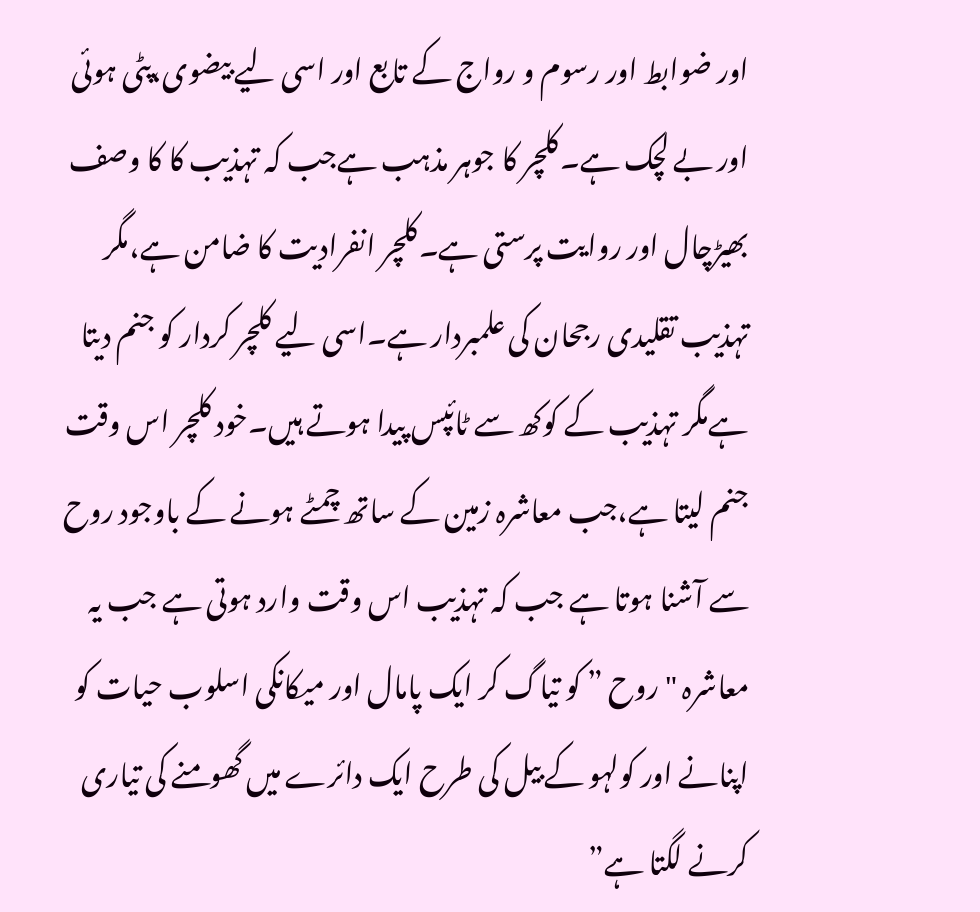اور ضوابط اور رسوم و رواج کے تابع اور اسی لیے بیضوی،پٹی ہوئی اور بے لچک ہے۔کلچر کا جوہر مذہب ہےجب کہ تہذیب کا کا وصف بھیڑچال اور روایت پرستی ہے۔کلچر انفرادیت کا ضامن ہے،مگر تہذیب تقلیدی رجحان کی علمبردار ہے۔اسی لیے کلچر کردار کو جنم دیتا ہےمگر تہذیب کے کوکھ سے ٹائپس پیدا ہوتے ہیں۔خود کلچر اس وقت جنم لیتا ہے،جب معاشرہ زمین کے ساتھ چمٹے ہونے کے باوجود روح سے آشنا ہوتا ہے جب کہ تہذیب اس وقت وارد ہوتی ہے جب یہ معاشرہ "روح ” کو تیاگ کر ایک پامال اور میکانکی اسلوب حیات کو اپنانے اور کولہو کے بیل کی طرح ایک دائرے میں گھومنے کی تیاری کرنے لگتا ہے”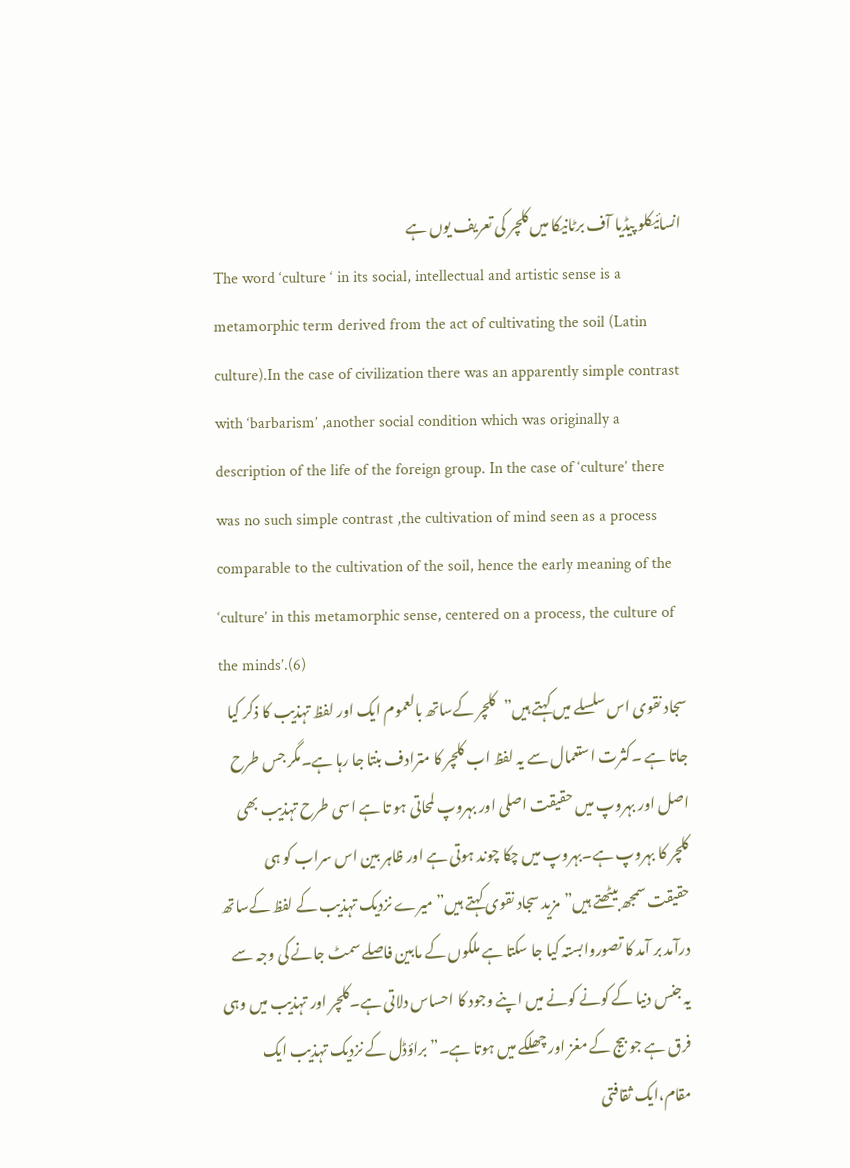انسائیکلو پیڈیا آف برٹانیکا میں کلچر کی تعریف یوں ہے
The word ‘culture ‘ in its social, intellectual and artistic sense is a metamorphic term derived from the act of cultivating the soil (Latin culture).In the case of civilization there was an apparently simple contrast with ‘barbarism’ ,another social condition which was originally a description of the life of the foreign group. In the case of ‘culture’ there was no such simple contrast ,the cultivation of mind seen as a process comparable to the cultivation of the soil, hence the early meaning of the ‘culture’ in this metamorphic sense, centered on a process, the culture of the minds’.(6)
سجاد نقوی اس سلسلے میں کہتے ہیں”کلچر کےساتھ بالعموم ایک اور لفظ تہذیب کا ذکر کیا جاتا ہے ۔کثرت استعمال سے یہ لفظ اب کلچر کا مترادف بنتا جا رہا ہے۔مگر جس طرح اصل اور بہروپ میں حقیقت اصلی اور بہروپ لمحاتی ہو تا ہے اسی طرح تہذیب بھی کلچر کا بہروپ ہے۔بہروپ میں چکا چوند ہوتی ہے اور ظاہر بین اس سراب کو ہی حقیقت سمجھ بیٹھتے ہیں”مزید سجاد نقوی کہتے ہیں”میرے نزدیک تہذیب کے لفظ کےساتھ درآمد بر آمد کا تصوروابستہ کیا جا سکتا ہے ملکوں کے مابین فاصلے سمٹ جانے کی وجہ سے یہ جنس دنیا کے کونے کونے میں اپنے وجود کا احساس دلاتی ہے۔کلچر اور تہذیب میں وہی فرق ہے جو بیج کے مغز اور چھلکے میں ہوتا ہے۔”براؤڈل کے نزدیک تہذیب ایک مقام،ایک ثقافتی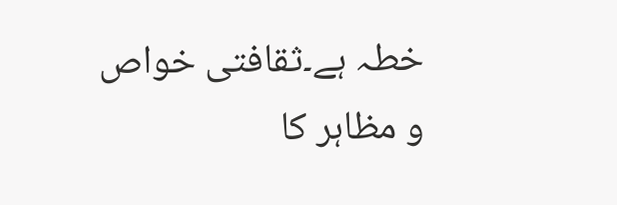خطہ ہے۔ثقافتی خواص و مظاہر کا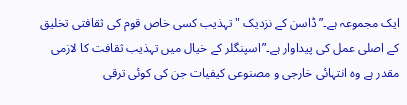ایک مجموعہ ہے۔”ڈاسن کے نزدیک "تہذیب کسی خاص قوم کی ثقافتی تخلیق کے اصلی عمل کی پیداوار ہے۔”اسپنگلر کے خیال میں تہذیب ثقافت کا لازمی مقدر ہے وہ انتہائی خارجی و مصنوعی کیفیات جن کی کوئی ترقی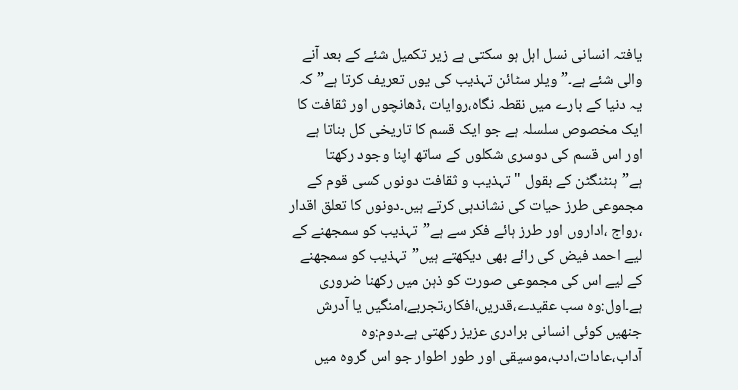یافتہ انسانی نسل اہل ہو سکتی ہے زیر تکمیل شئے کے بعد آنے والی شئے ہے۔”ویلر سٹائن تہذیب کی یوں تعریف کرتا ہے”کہ یہ دنیا کے بارے میں نقطہ نگاہ،روایات ،ڈھانچوں اور ثقافت کا ایک مخصوص سلسلہ ہے جو ایک قسم کا تاریخی کل بناتا ہے اور اس قسم کی دوسری شکلوں کے ساتھ اپنا وجود رکھتا ہے”ہنٹنگٹن کے بقول "تہذیب و ثقافت دونوں کسی قوم کے مجموعی طرز حیات کی نشاندہی کرتے ہیں۔دونوں کا تعلق اقدار ،رواج ،اداروں اور طرز ہائے فکر سے ہے”تہذیب کو سمجھنے کے لیے احمد فیض کی رائے بھی دیکھتے ہیں”تہذیب کو سمجھنے کے لیے اس کی مجموعی صورت کو ذہن میں رکھنا ضروری ہے۔اول:وہ سب عقیدے،قدریں،افکار،تجربے،امنگیں یا آدرش جنھیں کوئی انسانی برادری عزیز رکھتی ہے۔دوم:وہ آداب،عادات،ادب،موسیقی اور طور اطوار جو اس گروہ میں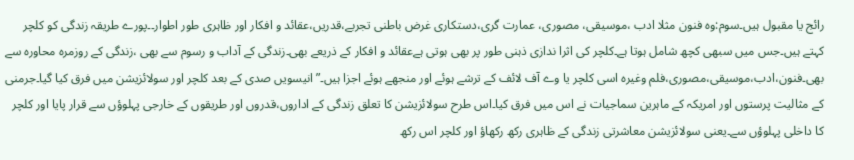رائج یا مقبول ہیں۔سوم:وہ فنون مثلا ادب ،موسیقی، مصوری، عمارت گری،دستکاری غرض باطنی تجربے،قدریں،عقائد و افکار اور ظاہری طور اطوار۔۔پورے طریقہ زندگی کو کلچر کہتے ہیں۔جس میں سبھی کچھ شامل ہوتا ہے۔کلچر کی اثرا ندازی ذہنی طور پر بھی ہوتی ہےعقائد و افکار کے ذریعے بھی۔زندگی کے آداب و رسوم سے بھی ،زندگی کے روزمرہ محاورہ سے بھی۔فنون،ادب،موسیقی،مصوری،فلم وغیرہ اسی کلچر یا وے آف لائف کے ترشے ہوئے اور منجھے ہوئے اجزا ہیں۔”انیسویں صدی کے بعد کلچر اور سولائزیشن میں فرق کیا گیا۔جرمنی کے مثالیت پرستوں اور امریکہ کے ماہرین سماجیات نے اس میں فرق کیا۔اس طرح سولائزیشن کا تعلق زندگی کے اداروں،قدروں اور طریقوں کے خارجی پہلوؤں سے قرار پایا اور کلچر کا داخلی پہلوؤں سے۔یعنی سولائزیشن معاشرتی زندگی کے ظاہری رکھ رکھاؤ اور کلچر اس رکھ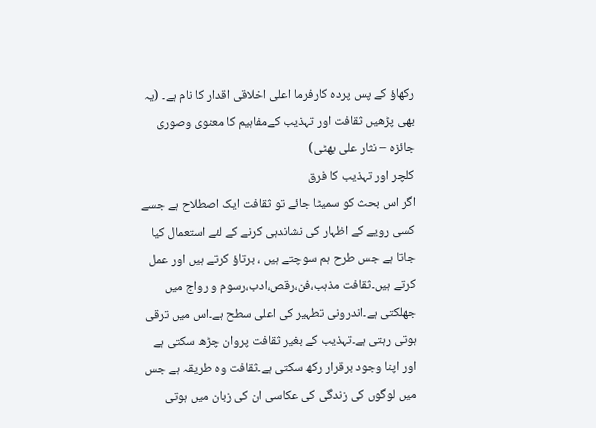رکھاؤ کے پس پردہ کارفرما اعلی اخلاقی اقدار کا نام ہے۔ (یہ بھی پڑھیں ثقافت اور تہذیب کےمفاہیم کا معنوی وصوری جائزہ – نثار علی بھٹی)
کلچر اور تہذیب کا فرق
اگر اس بحث کو سمیٹا جائے تو ثقافت ایک اصطلاح ہے جسے کسی رویے کے اظہار کی نشاندہی کرنے کے لئے استعمال کیا جاتا ہے جس طرح ہم سوچتے ہیں ، برتاؤ کرتے ہیں اور عمل کرتے ہیں۔ثقافت مذہب،فن،رقص،ادب،رسوم و رواج میں جھلکتی ہے۔اندرونی تطہیر کی اعلی سطح ہے۔اس میں ترقی ہوتی رہتی ہے۔تہذیب کے بغیر ثقافت پروان چڑھ سکتی ہے اور اپنا وجود برقرار رکھ سکتی ہے۔ثقافت وہ طریقہ ہے جس میں لوگوں کی زندگی کی عکاسی ان کی زبان میں ہوتی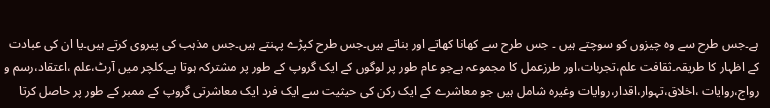ہے۔جس طرح سے وہ چیزوں کو سوچتے ہیں ۔ جس طرح سے کھانا کھاتے اور بناتے ہیں۔جس طرح کپڑے پہنتے ہیں۔جس مذہب کی پیروی کرتے ہیں۔یا ان کی عبادت کے اظہار کا طریقہ۔ثقافت علم،تجربات،اور طرزعمل کا مجموعہ ہےجو عام طور پر لوگوں کے ایک گروپ کے طور پر مشترکہ ہوتا ہے۔کلچر میں آرٹ،علم ،اعتقاد،رسم و رواج،روایات ،اخلاق،تہوار،اقدار،روایات وغیرہ شامل ہیں جو معاشرے کے ایک رکن کی حیثیت سے ایک فرد ایک معاشرتی گروپ کے ممبر کے طور پر حاصل کرتا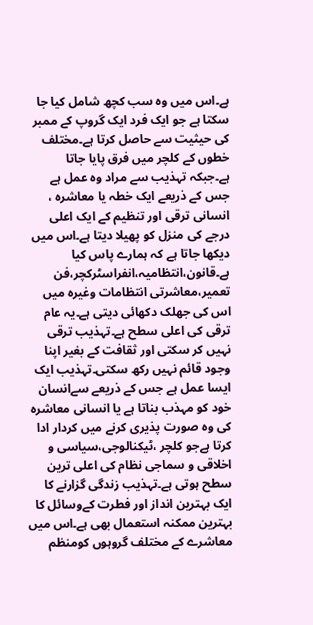ہے۔اس میں وہ سب کچھ شامل کیا جا سکتا ہے جو ایک فرد ایک گروپ کے ممبر کی حیثیت سے حاصل کرتا ہے۔مختلف خطوں کے کلچر میں فرق پایا جاتا ہے۔جبکہ تہذیب سے مراد وہ عمل ہے جس کے ذریعے ایک خطہ یا معاشرہ ، انسانی ترقی اور تنظیم کے ایک اعلی درجے کی منزل کو پھیلا دیتا ہے۔اس میں دیکھا جاتا ہے کہ ہمارے پاس کیا ہے۔قانون،انتظامیہ،انفراسٹرکچر،فن تعمیر،معاشرتی انتظامات وغیرہ میں اس کی جھلک دکھائی دیتی ہے۔یہ عام ترقی کی اعلی سطح ہے۔تہذیب ترقی نہیں کر سکتی اور ثقافت کے بغیر اپنا وجود قائم نہیں رکھ سکتی۔تہذیب ایک ایسا عمل ہے جس کے ذریعے سےانسان خود کو مہذب بناتا ہے یا انسانی معاشرہ کی وہ صورت پذیری کرنے میں کردار ادا کرتا ہےجو کلچر ،ٹیکنالوجی،سیاسی و اخلاقی و سماجی نظام کی اعلی ترین سطح ہوتی ہے۔تہذیب زندگی گزارنے کا ایک بہترین انداز اور فطرت کےوسائل کا بہترین ممکنہ استعمال بھی ہے۔اس میں معاشرے کے مختلف گروہوں کومنظم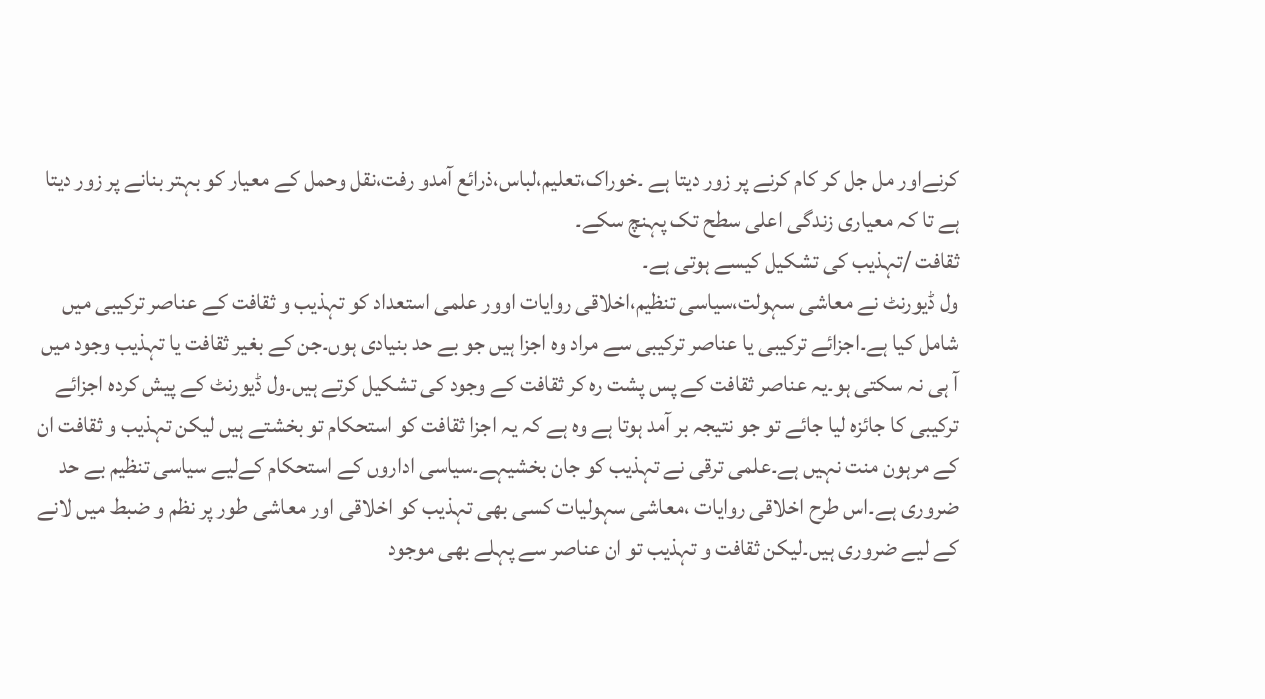کرنےاور مل جل کر کام کرنے پر زور دیتا ہے ۔خوراک،تعلیم،لباس،ذرائع آمدو رفت،نقل وحمل کے معیار کو بہتر بنانے پر زور دیتا ہے تا کہ معیاری زندگی اعلی سطح تک پہنچ سکے۔
ثقافت /تہذیب کی تشکیل کیسے ہوتی ہے۔
ول ڈیورنٹ نے معاشی سہولت،سیاسی تنظیم،اخلاقی روایات اوور علمی استعداد کو تہذیب و ثقافت کے عناصر ترکیبی میں شامل کیا ہے۔اجزائے ترکیبی یا عناصر ترکیبی سے مراد وہ اجزا ہیں جو بے حد بنیادی ہوں۔جن کے بغیر ثقافت یا تہذیب وجود میں آ ہی نہ سکتی ہو۔یہ عناصر ثقافت کے پس پشت رہ کر ثقافت کے وجود کی تشکیل کرتے ہیں۔ول ڈیورنٹ کے پیش کردہ اجزائے ترکیبی کا جائزہ لیا جائے تو جو نتیجہ بر آمد ہوتا ہے وہ ہے کہ یہ اجزا ثقافت کو استحکام تو بخشتے ہیں لیکن تہذیب و ثقافت ان کے مرہون منت نہیں ہے۔علمی ترقی نے تہذیب کو جان بخشیہے۔سیاسی اداروں کے استحکام کےلیے سیاسی تنظیم بے حد ضروری ہے۔اس طرح اخلاقی روایات ،معاشی سہولیات کسی بھی تہذیب کو اخلاقی اور معاشی طور پر نظم و ضبط میں لانے کے لیے ضروری ہیں۔لیکن ثقافت و تہذیب تو ان عناصر سے پہلے بھی موجود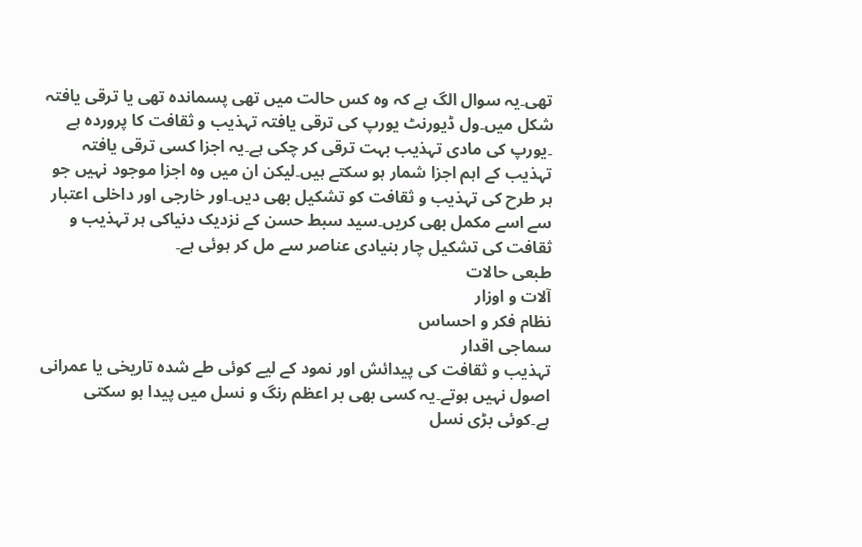تھی۔یہ سوال الگ ہے کہ وہ کس حالت میں تھی پسماندہ تھی یا ترقی یافتہ شکل میں۔ول ڈیورنٹ یورپ کی ترقی یافتہ تہذیب و ثقافت کا پروردہ ہے ۔یورپ کی مادی تہذیب بہت ترقی کر چکی ہے۔یہ اجزا کسی ترقی یافتہ تہذیب کے اہم اجزا شمار ہو سکتے ہیں۔لیکن ان میں وہ اجزا موجود نہیں جو ہر طرح کی تہذیب و ثقافت کو تشکیل بھی دیں۔اور خارجی اور داخلی اعتبار سے اسے مکمل بھی کریں۔سید سبط حسن کے نزدیک دنیاکی ہر تہذیب و ثقافت کی تشکیل چار بنیادی عناصر سے مل کر ہوئی ہے۔
طبعی حالات
آلات و اوزار
نظام فکر و احساس
سماجی اقدار
تہذیب و ثقافت کی پیدائش اور نمود کے لیے کوئی طے شدہ تاریخی یا عمرانی اصول نہیں ہوتے۔یہ کسی بھی بر اعظم رنگ و نسل میں پیدا ہو سکتی ہے۔کوئی بڑی نسل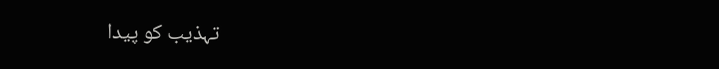تہذیب کو پیدا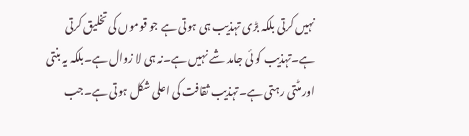نہیں کرتی بلکہ بڑی تہذیب ہی ہوتی ہے جو قوموں کی تخلیق کرتی ہے۔تہذیب کو ئی جامد شے نہیں ہے۔نہ ہی لا زوال ہے۔بلکہ یہ بنتی اور مٹتی رہتی ہے۔تہذیب ثقافت کی اعلی شکل ہوتی ہے۔جب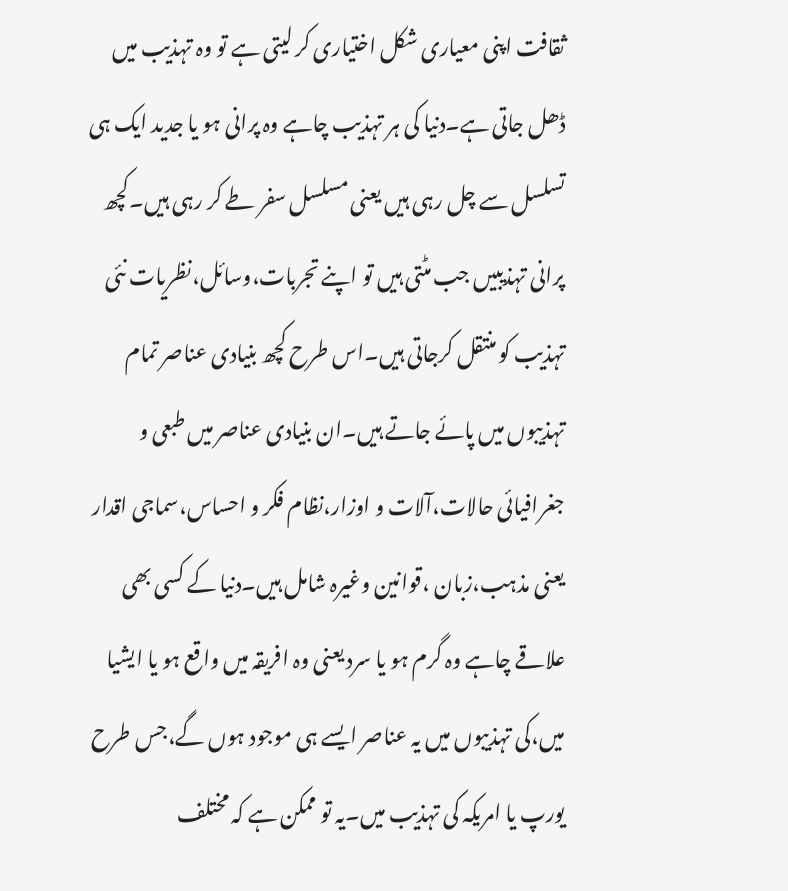ثقافت اپنی معیاری شکل اختیاری کر لیتی ہے تو وہ تہذیب میں ڈھل جاتی ہے۔دنیا کی ہر تہذیب چاہے وہ پرانی ہو یا جدید ایک ہی تسلسل سے چل رہی ہیں یعنی مسلسل سفر طے کر رہی ہیں۔کچھ پرانی تہذیبیں جب مٹتی ہیں تو اپنے تجربات،وسائل،نظریات نئی تہذیب کو منتقل کرجاتی ہیں۔اس طرح کچھ بنیادی عناصر تمام تہذیبوں میں پائے جاتے ہیں۔ان بنیادی عناصر میں طبعی و جغرافیائی حالات،آلات و اوزار،نظام فکر و احساس،سماجی اقدار یعنی مذہب،زبان ،قوانین وغیرہ شامل ہیں۔دنیا کے کسی بھی علاقے چاہے وہ گرم ہو یا سرد یعنی وہ افریقہ میں واقع ہو یا ایشیا میں،کی تہذیبوں میں یہ عناصر ایسے ہی موجود ہوں گے،جس طرح یورپ یا امریکہ کی تہذیب میں۔یہ تو ممکن ہے کہ مختلف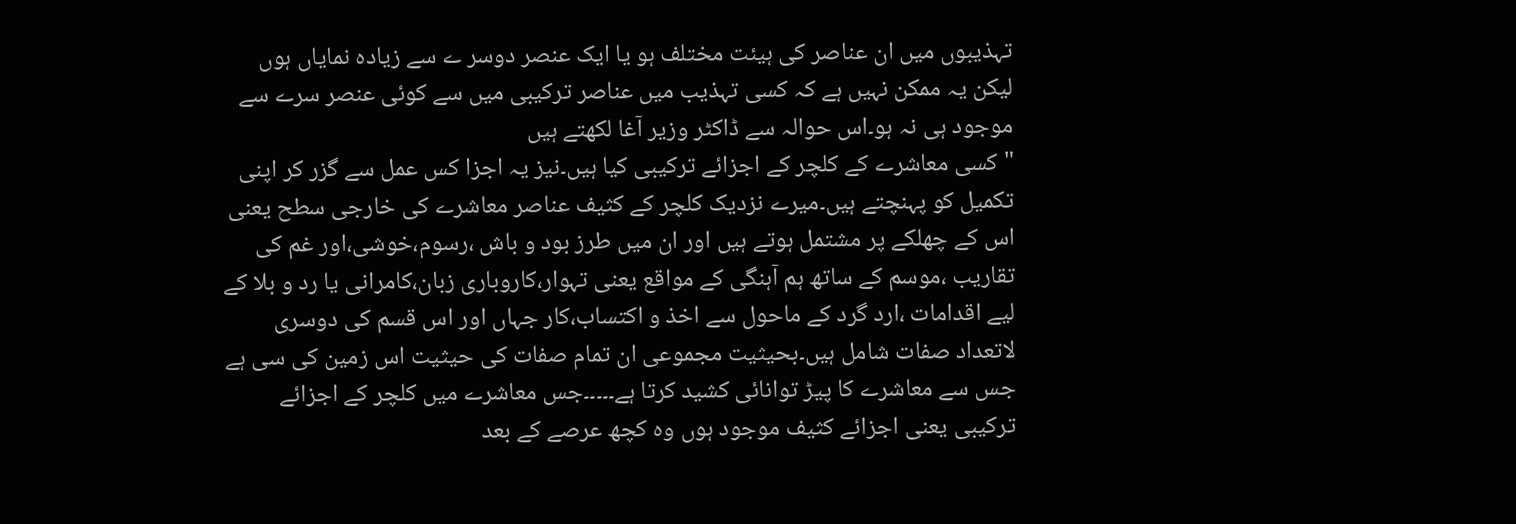تہذیبوں میں ان عناصر کی ہیئت مختلف ہو یا ایک عنصر دوسر ے سے زیادہ نمایاں ہوں لیکن یہ ممکن نہیں ہے کہ کسی تہذیب میں عناصر ترکیبی میں سے کوئی عنصر سرے سے موجود ہی نہ ہو۔اس حوالہ سے ڈاکٹر وزیر آغا لکھتے ہیں
"کسی معاشرے کے کلچر کے اجزائے ترکیبی کیا ہیں۔نیز یہ اجزا کس عمل سے گزر کر اپنی تکمیل کو پہنچتے ہیں۔میرے نزدیک کلچر کے کثیف عناصر معاشرے کی خارجی سطح یعنی اس کے چھلکے پر مشتمل ہوتے ہیں اور ان میں طرز بود و باش ،رسوم،خوشی،اور غم کی تقاریب ،موسم کے ساتھ ہم آہنگی کے مواقع یعنی تہوار،کاروباری زبان،کامرانی یا رد و بلا کے لیے اقدامات ،ارد گرد کے ماحول سے اخذ و اکتساب،کار جہاں اور اس قسم کی دوسری لاتعداد صفات شامل ہیں۔بحیثیت مجموعی ان تمام صفات کی حیثیت اس زمین کی سی ہے جس سے معاشرے کا پیڑ توانائی کشید کرتا ہے۔۔۔۔۔جس معاشرے میں کلچر کے اجزائے ترکیبی یعنی اجزائے کثیف موجود ہوں وہ کچھ عرصے کے بعد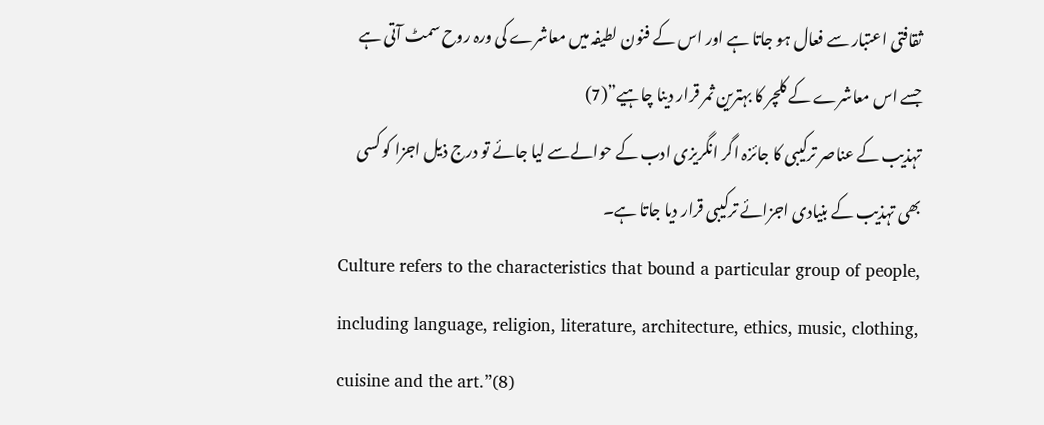ثقافتی اعتبار سے فعال ہو جاتا ہے اور اس کے فنون لطیفہ میں معاشرے کی ورہ روح سمٹ آتی ہے جسے اس معاشرے کے کلچر کا بہترین ثمر قرار دینا چاہیے”(7)
تہذیب کے عناصر ترکیبی کا جائزہ اگر انگریزی ادب کے حوالےسے لیا جائے تو درج ذیل اجزا کو کسی بھی تہذیب کے بنیادی اجزائے ترکیبی قرار دیا جاتا ہے۔
Culture refers to the characteristics that bound a particular group of people, including language, religion, literature, architecture, ethics, music, clothing, cuisine and the art.”(8)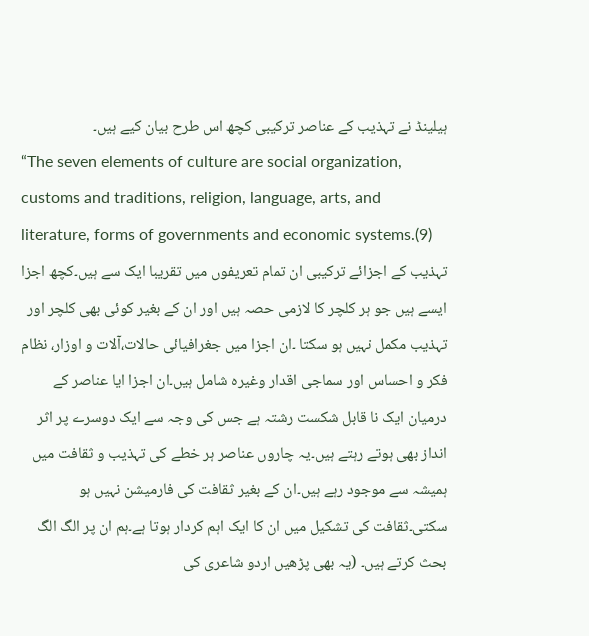ہیلینڈ نے تہذیب کے عناصر ترکیبی کچھ اس طرح بیان کیے ہیں۔
“The seven elements of culture are social organization, customs and traditions, religion, language, arts, and literature, forms of governments and economic systems.(9)
تہذیب کے اجزائے ترکیبی ان تمام تعریفوں میں تقریبا ایک سے ہیں۔کچھ اجزا ایسے ہیں جو ہر کلچر کا لازمی حصہ ہیں اور ان کے بغیر کوئی بھی کلچر اور تہذیب مکمل نہیں ہو سکتا ۔ان اجزا میں جغرافیائی حالات،آلات و اوزار، نظام فکر و احساس اور سماجی اقدار وغیرہ شامل ہیں۔ان اجزا ایا عناصر کے درمیان ایک نا قابل شکست رشتہ ہے جس کی وجہ سے ایک دوسرے پر اثر انداز بھی ہوتے رہتے ہیں۔یہ چاروں عناصر ہر خطے کی تہذیب و ثقافت میں ہمیشہ سے موجود رہے ہیں۔ان کے بغیر ثقافت کی فارمیشن نہیں ہو سکتی۔ثقافت کی تشکیل میں ان کا ایک اہم کردار ہوتا ہے۔ہم ان پر الگ الگ بحث کرتے ہیں۔ (یہ بھی پڑھیں اردو شاعری کی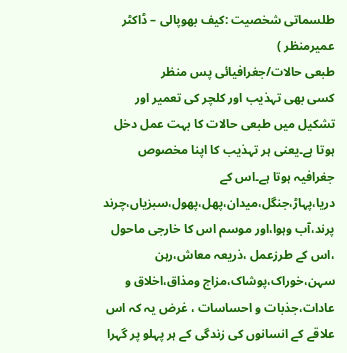طلسماتی شخصیت :کیف بھوپالی – ڈاکٹر عمیرمنظر )
طبعی حالات/جغرافیائی پس منظر
کسی بھی تہذیب اور کلچر کی تعمیر اور تشکیل میں طبعی حالات کا بہت عمل دخل ہوتا ہے۔یعنی ہر تہذیب کا اپنا مخصوص جغرافیہ ہوتا ہے۔اس کے دریا،پہاڑ،جنگل،میدان،پھل،پھول،سبزیاں،چرند پرند،آب وہوا،اور موسم اس کا خارجی ماحول ،اس کے طرزعمل ،ذریعہ معاش،رہن سہن،خوراک،پوشاک،مزاج ومذاق،اخلاق و عادات،جذبات و احساسات ، غرض یہ کہ اس علاقے کے انسانوں کی زندگی کے ہر پہلو پر گہرا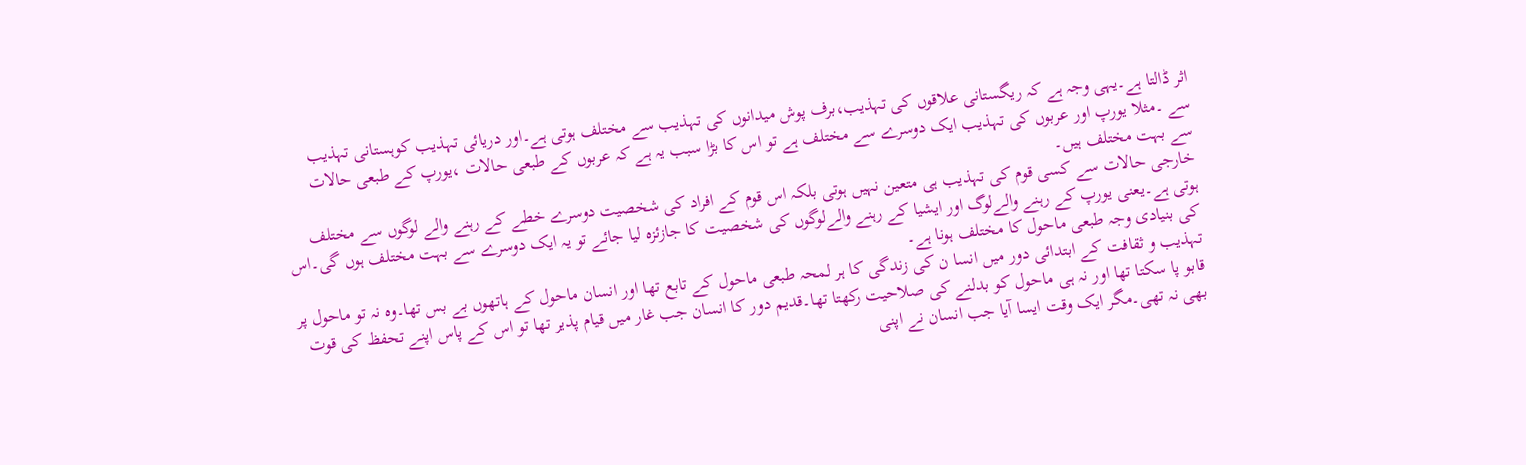اثر ڈالتا ہے۔یہی وجہ ہے کہ ریگستانی علاقوں کی تہذیب،برف پوش میدانوں کی تہذیب سے مختلف ہوتی ہے۔اور دریائی تہذیب کوہستانی تہذیب سے ۔مثلا یورپ اور عربوں کی تہذیب ایک دوسرے سے مختلف ہے تو اس کا بڑا سبب یہ ہے کہ عربوں کے طبعی حالات ،یورپ کے طبعی حالات سے بہت مختلف ہیں۔
خارجی حالات سے کسی قوم کی تہذیب ہی متعین نہیں ہوتی بلکہ اس قوم کے افراد کی شخصیت دوسرے خطے کے رہنے والے لوگوں سے مختلف ہوتی ہے۔یعنی یورپ کے رہنے والےلوگ اور ایشیا کے رہنے والےلوگوں کی شخصیت کا جازئزہ لیا جائے تو یہ ایک دوسرے سے بہت مختلف ہوں گی۔اس کی بنیادی وجہ طبعی ماحول کا مختلف ہونا ہے۔
تہذیب و ثقافت کے ابتدائی دور میں انسا ن کی زندگی کا ہر لمحہ طبعی ماحول کے تابع تھا اور انسان ماحول کے ہاتھوں بے بس تھا۔وہ نہ تو ماحول پر قابو پا سکتا تھا اور نہ ہی ماحول کو بدلنے کی صلاحیت رکھتا تھا۔قدیم دور کا انسان جب غار میں قیام پذیر تھا تو اس کے پاس اپنے تحفظ کی قوت بھی نہ تھی۔مگر ایک وقت ایسا آیا جب انسان نے اپنی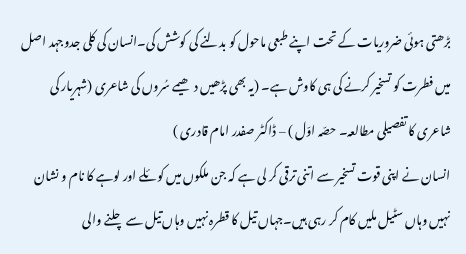بڑھتی ہوئی ضروریات کے تحت اپنے طبعی ماحول کو بدلنے کی کوشش کی۔انسان کی کلی جدوجہد اصل میں فطرت کو تسخیر کرنے کی ہی کاوش ہے۔ (یہ بھی پڑھیں دھیمے سُروں کی شاعری (شہریار کی شاعری کا تفصیلی مطالعہ۔ حصّہ اوّل ) – ڈاکٹر صفدر امام قادری )
انسان نے اپنی قوت تسخیر سے اتنی ترقی کر لی ہے کہ جن ملکوں میں کوئلے اور لوہے کا نام و نشان نہیں وہاں سٹیل ملیں کام کر رہی ہیں۔جہاں تیل کا قطرہ نہیں وہاں تیل سے چلنے والی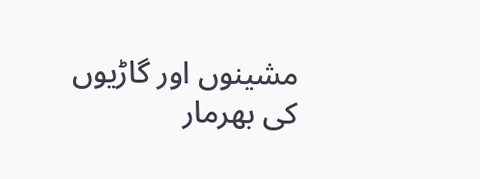مشینوں اور گاڑیوں کی بھرمار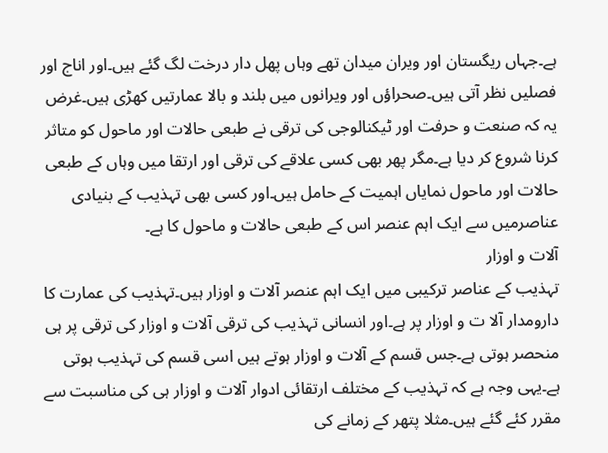ہے۔جہاں ریگستان اور ویران میدان تھے وہاں پھل دار درخت لگ گئے ہیں۔اور اناج اور فصلیں نظر آتی ہیں۔صحراؤں اور ویرانوں میں بلند و بالا عمارتیں کھڑی ہیں۔غرض یہ کہ صنعت و حرفت اور ٹیکنالوجی کی ترقی نے طبعی حالات اور ماحول کو متاثر کرنا شروع کر دیا ہے۔مگر پھر بھی کسی علاقے کی ترقی اور ارتقا میں وہاں کے طبعی حالات اور ماحول نمایاں اہمیت کے حامل ہیں۔اور کسی بھی تہذیب کے بنیادی عناصرمیں سے ایک اہم عنصر اس کے طبعی حالات و ماحول کا ہے۔
آلات و اوزار
تہذیب کے عناصر ترکیبی میں ایک اہم عنصر آلات و اوزار ہیں۔تہذیب کی عمارت کا دارومدار آلا ت و اوزار پر ہے۔اور انسانی تہذیب کی ترقی آلات و اوزار کی ترقی پر ہی منحصر ہوتی ہے۔جس قسم کے آلات و اوزار ہوتے ہیں اسی قسم کی تہذیب ہوتی ہے۔یہی وجہ ہے کہ تہذیب کے مختلف ارتقائی ادوار آلات و اوزار ہی کی مناسبت سے مقرر کئے گئے ہیں۔مثلا پتھر کے زمانے کی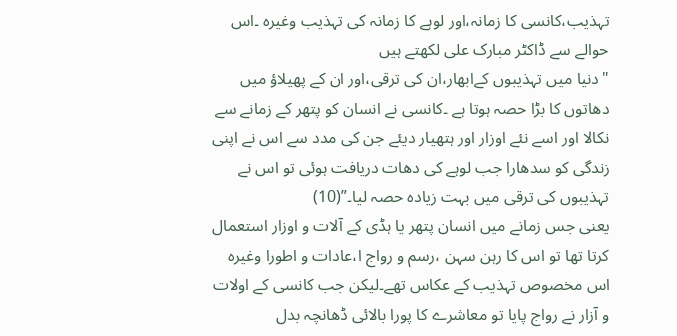تہذیب،کانسی کا زمانہ،اور لوہے کا زمانہ کی تہذیب وغیرہ ۔اس حوالے سے ڈاکٹر مبارک علی لکھتے ہیں
"دنیا میں تہذیبوں کےابھار،ان کی ترقی،اور ان کے پھیلاؤ میں دھاتوں کا بڑا حصہ ہوتا ہے ۔کانسی نے انسان کو پتھر کے زمانے سے نکالا اور اسے نئے اوزار اور ہتھیار دیئے جن کی مدد سے اس نے اپنی زندگی کو سدھارا جب لوہے کی دھات دریافت ہوئی تو اس نے تہذیبوں کی ترقی میں بہت زیادہ حصہ لیا۔”(10)
یعنی جس زمانے میں انسان پتھر یا ہڈی کے آلات و اوزار استعمال کرتا تھا تو اس کا رہن سہن ،رسم و رواج ا،عادات و اطورا وغیرہ اس مخصوص تہذیب کے عکاس تھے۔لیکن جب کانسی کے اولات و آزار نے رواج پایا تو معاشرے کا پورا بالائی ڈھانچہ بدل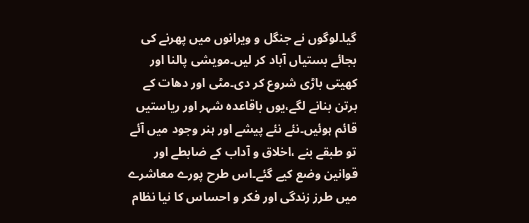گیا۔لوگوں نے جنگل و ویرانوں میں پھرنے کی بجائے بستیاں آباد کر لیں۔مویشی پالنا اور کھیتی باڑی شروع کر دی۔مٹی اور دھات کے برتن بنانے لگے،یوں باقاعدہ شہر اور ریاستیں قائم ہوئیں۔نئے نئے پیشے اور ہنر وجود میں آئے تو طبقے بنے ،اخلاق و آداب کے ضابطے اور قوانین وضع کیے گئے۔اس طرح پورے معاشرے میں طرز زندگی اور فکر و احساس کا نیا نظام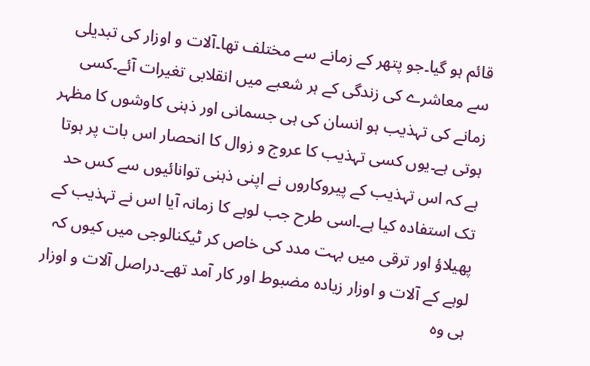قائم ہو گیا۔جو پتھر کے زمانے سے مختلف تھا۔آلات و اوزار کی تبدیلی سے معاشرے کی زندگی کے ہر شعبے میں انقلابی تغیرات آئے۔کسی زمانے کی تہذیب ہو انسان کی ہی جسمانی اور ذہنی کاوشوں کا مظہر ہوتی ہے۔یوں کسی تہذیب کا عروج و زوال کا انحصار اس بات پر ہوتا ہے کہ اس تہذیب کے پیروکاروں نے اپنی ذہنی توانائیوں سے کس حد تک استفادہ کیا ہے۔اسی طرح جب لوہے کا زمانہ آیا اس نے تہذیب کے پھیلاؤ اور ترقی میں بہت مدد کی خاص کر ٹیکنالوجی میں کیوں کہ لوہے کے آلات و اوزار زیادہ مضبوط اور کار آمد تھے۔دراصل آلات و اوزار ہی وہ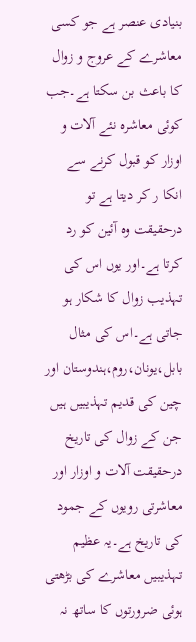بنیادی عنصر ہے جو کسی معاشرے کے عروج و زوال کا باعث بن سکتا ہے۔جب کوئی معاشرہ نئے آلات و اوزار کو قبول کرنے سے انکا ر کر دیتا ہے تو درحقیقت وہ آئین کو رد کرتا ہے۔اور یوں اس کی تہذیب زوال کا شکار ہو جاتی ہے۔اس کی مثال بابل،یونان،روم،ہندوستان اور چین کی قدیم تہذیبیں ہیں جن کے زوال کی تاریخ درحقیقت آلات و اوزار اور معاشرتی رویوں کے جمود کی تاریخ ہے۔یہ عظیم تہذیبیں معاشرے کی بڑھتی ہوئی ضرورتوں کا ساتھ نہ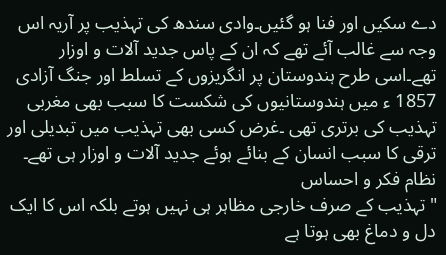دے سکیں اور فنا ہو گئیں۔وادی سندھ کی تہذیب پر آریہ اس وجہ سے غالب آئے تھے کہ ان کے پاس جدید آلات و اوزار تھے۔اسی طرح ہندوستان پر انگریزوں کے تسلط اور جنگ آزادی 1857 ء میں ہندوستانیوں کی شکست کا سبب بھی مغربی تہذیب کی برتری تھی ۔غرض کسی بھی تہذیب میں تبدیلی اور ترقی کا سبب انسان کے بنائے ہوئے جدید آلات و اوزار ہی تھے۔
نظام فکر و احساس
"تہذیب کے صرف خارجی مظاہر ہی نہیں ہوتے بلکہ اس کا ایک دل و دماغ بھی ہوتا ہے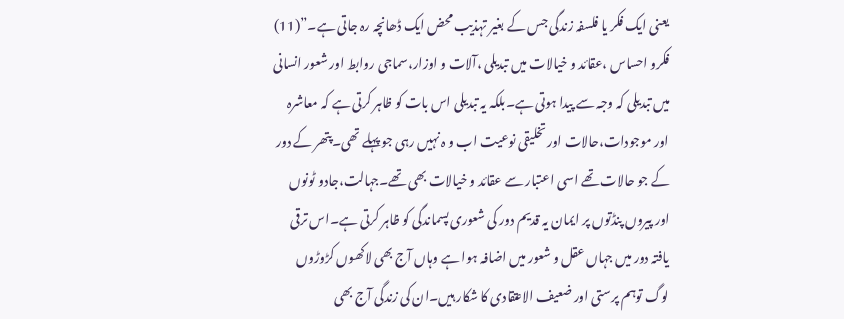یعنی ایک فکر یا فلسفہ زندگی جس کے بغیر تہذیب محض ایک ڈھانچہ رہ جاتی ہے۔”(11)
فکرو احساس ،عقائد و خیالات میں تبدیلی ،آلات و اوزار،سماجی روابط اور شعور انسانی میں تبدیلی کہ وجہ سے پیدا ہوتی ہے۔بلکہ یہ تبدیلی اس بات کو ظاہر کرتی ہے کہ معاشرہ اور موجودات،حالات اور تخلیقی نوعیت اب و ہ نہیں رہی جو پہلے تھی۔پتھر کے دور کے جو حالات تھے اسی اعتبار سے عقائد و خیالات بھی تھے۔جہالت،جادو ٹونوں اور پیروں پنڈتوں پر ایمان یہ قدیم دور کی شعوری پسماندگی کو ظاہر کرتی ہے۔اس ترقی یافتہ دور میں جہاں عقل و شعور میں اضافہ ہوا ہے وہاں آج بھی لاکھوں کڑوڑوں لوگ توہم پرستی اور ضعیف الاعتقادی کا شکار ہیں۔ان کی زندگی آج بھی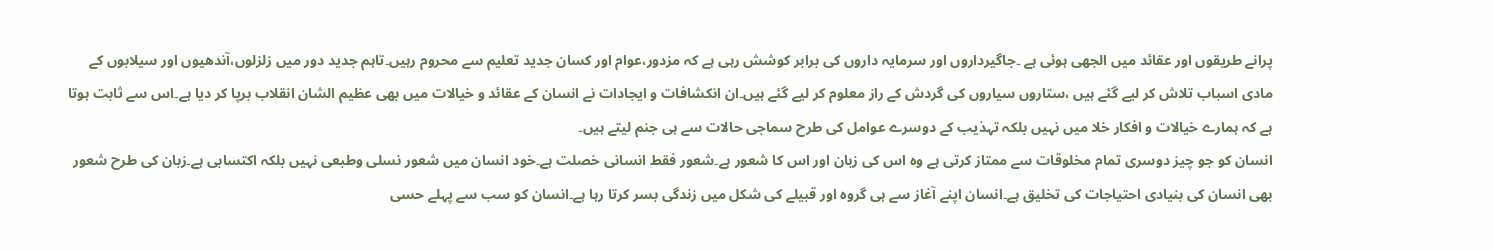پرانے طریقوں اور عقائد میں الجھی ہوئی ہے ۔جاگیرداروں اور سرمایہ داروں کی برابر کوشش رہی ہے کہ مزدور،عوام اور کسان جدید تعلیم سے محروم رہیں۔تاہم جدید دور میں زلزلوں،آندھیوں اور سیلابوں کے مادی اسباب تلاش کر لیے گئے ہیں ،ستاروں سیاروں کی گردش کے راز معلوم کر لیے گئے ہیں۔ان انکشافات و ایجادات نے انسان کے عقائد و خیالات میں بھی عظیم الشان انقلاب برپا کر دیا ہے۔اس سے ثابت ہوتا ہے کہ ہمارے خیالات و افکار خلا میں نہیں بلکہ تہذیب کے دوسرے عوامل کی طرح سماجی حالات سے ہی جنم لیتے ہیں۔
انسان کو جو چیز دوسری تمام مخلوقات سے ممتاز کرتی ہے وہ اس کی زبان اور اس کا شعور ہے۔شعور فقط انسانی خصلت ہے۔خود انسان میں شعور نسلی وطبعی نہیں بلکہ اکتسابی ہے۔زبان کی طرح شعور بھی انسان کی بنیادی احتیاجات کی تخلیق ہے۔انسان اپنے آغاز سے ہی گروہ اور قبیلے کی شکل میں زندگی بسر کرتا رہا ہے۔انسان کو سب سے پہلے حسی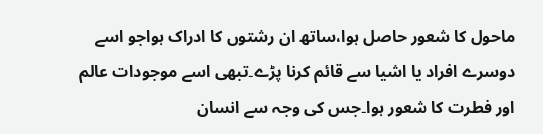ماحول کا شعور حاصل ہوا،ساتھ ان رشتوں کا ادراک ہواجو اسے دوسرے افراد یا اشیا سے قائم کرنا پڑے۔تبھی اسے موجودات عالم اور فطرت کا شعور ہوا۔جس کی وجہ سے انسان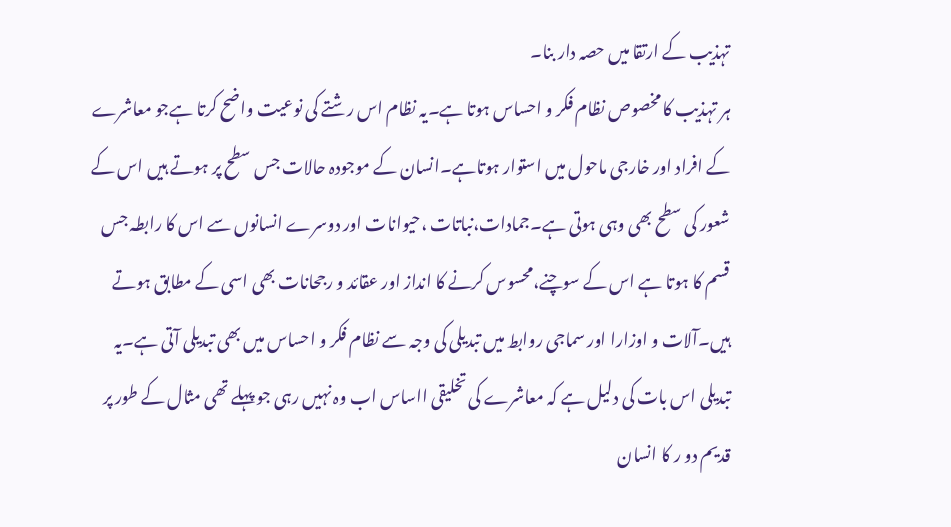تہذیب کے ارتقا میں حصہ دار بنا۔
ہر تہذیب کا مخصوص نظام فکر و احساس ہوتا ہے۔یہ نظام اس رشتے کی نوعیت واضح کرتا ہےجو معاشرے کے افراد اور خارجی ماحول میں استوار ہوتاہے۔انسان کے موجودہ حالات جس سطح پر ہوتے ہیں اس کے شعور کی سطح بھی وہی ہوتی ہے۔جمادات،نباتات ،حیوانات اور دوسرے انسانوں سے اس کا رابطہ جس قسم کا ہوتا ہے اس کے سوچنے،محسوس کرنے کا انداز اور عقائد و رجحانات بھی اسی کے مطابق ہوتے ہیں۔آلات و اوزارا اور سماجی روابط میں تبدیلی کی وجہ سے نظام فکر و احساس میں بھی تبدیلی آتی ہے۔یہ تبدیلی اس بات کی دلیل ہے کہ معاشرے کی تخلیقی ااساس اب وہ نہیں رہی جو پہلے تھی مثال کے طور پر قدیم دو ر کا انسان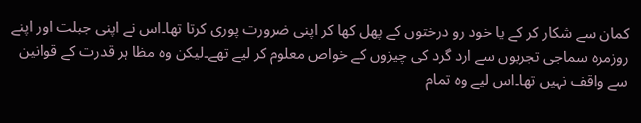کمان سے شکار کر کے یا خود رو درختوں کے پھل کھا کر اپنی ضرورت پوری کرتا تھا۔اس نے اپنی جبلت اور اپنے روزمرہ سماجی تجربوں سے ارد گرد کی چیزوں کے خواص معلوم کر لیے تھے۔لیکن وہ مظا ہر قدرت کے قوانین سے واقف نہیں تھا۔اس لیے وہ تمام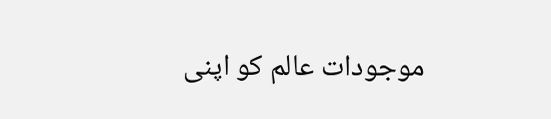موجودات عالم کو اپنی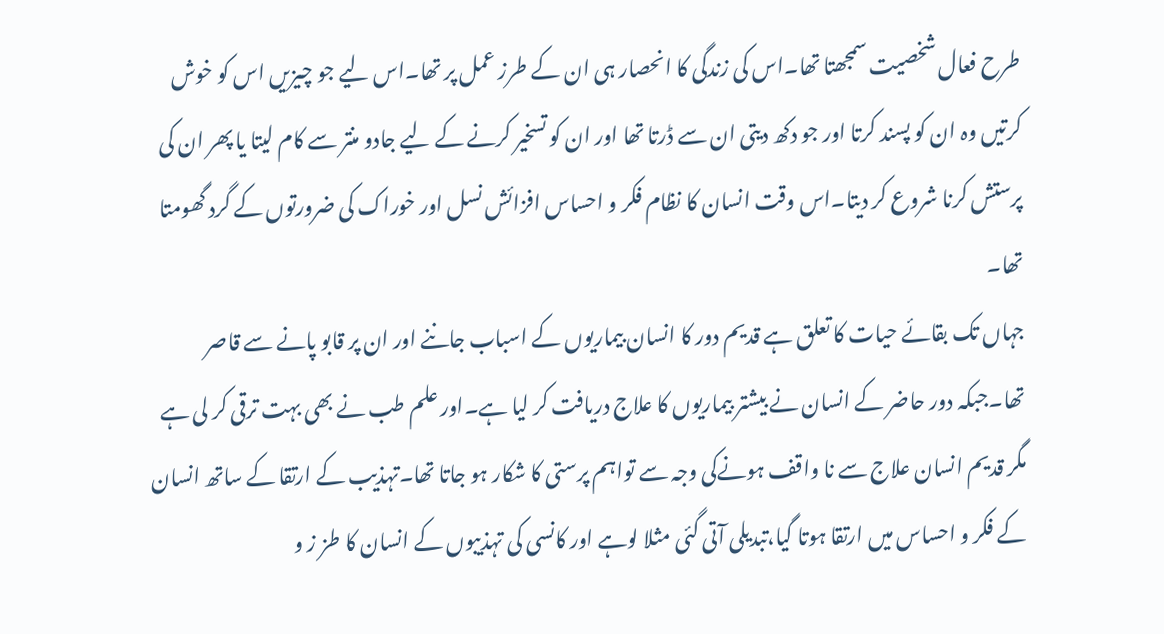طرح فعال شخصیت سمجھتا تھا۔اس کی زندگی کا انحصار ہی ان کے طرز عمل پر تھا۔اس لیے جو چیزیں اس کو خوش کرتیں وہ ان کو پسند کرتا اور جو دکھ دیتی ان سے ڈرتا تھا اور ان کو تسخیر کرنے کے لیے جادو منتر سے کام لیتا یا پھر ان کی پرستش کرنا شروع کر دیتا۔اس وقت انسان کا نظام فکر و احساس افزائش نسل اور خوراک کی ضرورتوں کے گرد گھومتا تھا۔
جہاں تک بقائے حیات کا تعلق ہے قدیم دور کا انسان بیماریوں کے اسباب جاننے اور ان پر قابو پانے سے قاصر تھا۔جبکہ دور حاضر کے انسان نے بیشتر بیماریوں کا علاج دریافت کر لیا ہے۔اور علم طب نے بھی بہت ترقی کر لی ہے مگر قدیم انسان علاج سے نا واقف ہونےکی وجہ سے تواہم پرستی کا شکار ہو جاتا تھا۔تہذیب کے ارتقا کے ساتھ انسان کے فکر و احساس میں ارتقا ہوتا گیا،تبدیلی آتی گئی مثلا لوہے اور کانسی کی تہذیبوں کے انسان کا طز ز و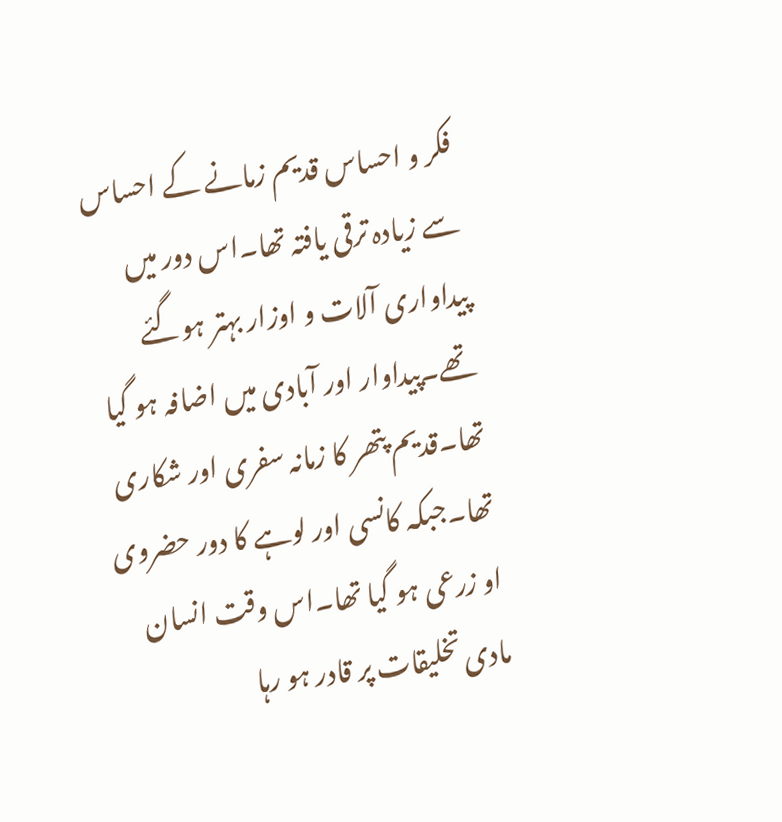فکر و احساس قدیم زمانے کے احساس سے زیادہ ترقی یافتہ تھا۔اس دور میں پیداواری آلات و اوزار بہتر ہوگئے تھے۔پیداوار اور آبادی میں اضافہ ہو گیا تھا۔قدیم پتھر کا زمانہ سفری اور شکاری تھا۔جبکہ کانسی اور لوہے کا دور حضروی او زرعی ہو گیا تھا۔اس وقت انسان مادی تخلیقات پر قادر ہو رہا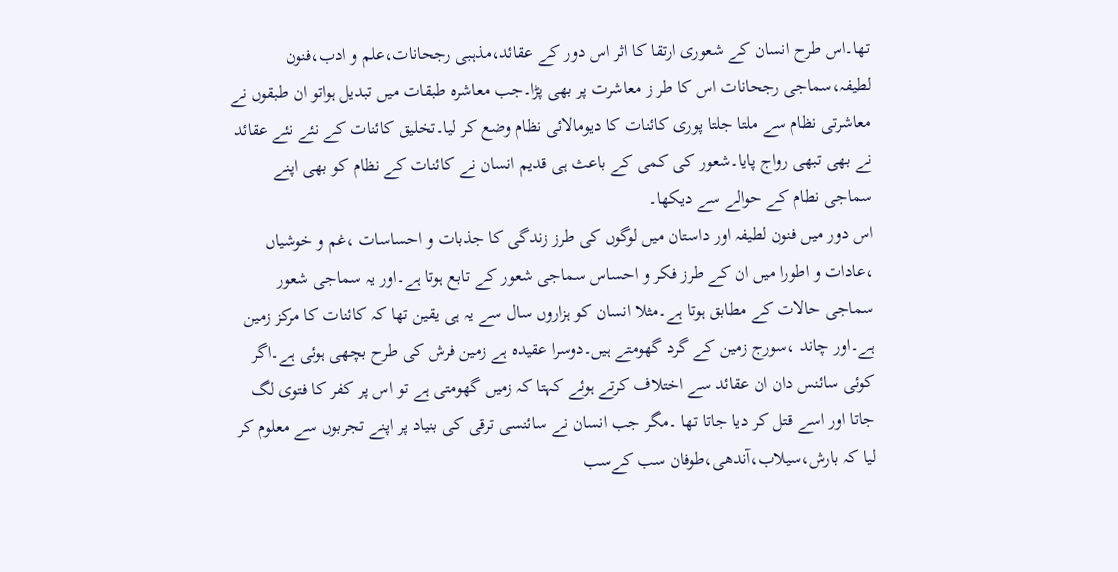تھا۔اس طرح انسان کے شعوری ارتقا کا اثر اس دور کے عقائد،مذہبی رجحانات،علم و ادب،فنون لطیفہ،سماجی رجحانات اس کا طر ز معاشرت پر بھی پڑا۔جب معاشرہ طبقات میں تبدیل ہواتو ان طبقوں نے معاشرتی نظام سے ملتا جلتا پوری کائنات کا دیومالائی نظام وضع کر لیا۔تخلیق کائنات کے نئے نئے عقائد نے بھی تبھی رواج پایا۔شعور کی کمی کے باعث ہی قدیم انسان نے کائنات کے نظام کو بھی اپنے سماجی نطام کے حوالے سے دیکھا۔
اس دور میں فنون لطیفہ اور داستان میں لوگوں کی طرز زندگی کا جذبات و احساسات ،غم و خوشیاں ،عادات و اطورا میں ان کے طرز فکر و احساس سماجی شعور کے تابع ہوتا ہے۔اور یہ سماجی شعور سماجی حالات کے مطابق ہوتا ہے۔مثلا انسان کو ہزاروں سال سے یہ ہی یقین تھا کہ کائنات کا مرکز زمین ہے۔اور چاند ،سورج زمین کے گرد گھومتے ہیں۔دوسرا عقیدہ ہے زمین فرش کی طرح بچھی ہوئی ہے۔اگر کوئی سائنس دان ان عقائد سے اختلاف کرتے ہوئے کہتا کہ زمیں گھومتی ہے تو اس پر کفر کا فتوی لگ جاتا اور اسے قتل کر دیا جاتا تھا ۔مگر جب انسان نے سائنسی ترقی کی بنیاد پر اپنے تجربوں سے معلوم کر لیا کہ بارش،سیلاب،آندھی،طوفان سب کےسب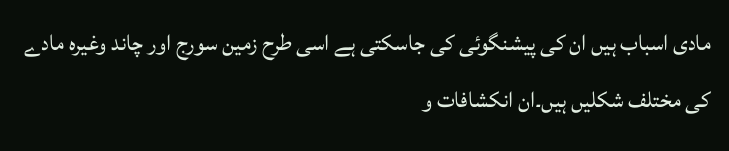مادی اسباب ہیں ان کی پیشنگوئی کی جاسکتی ہے اسی طرح زمین سورج اور چاند وغیرہ مادے کی مختلف شکلیں ہیں۔ان انکشافات و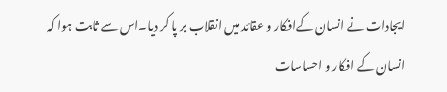ایجادات نے انسان کےافکار و عقائد میں انقلاب بر پا کر دیا۔اس سے ثابت ہوا کہ انسان کے افکار و احساسات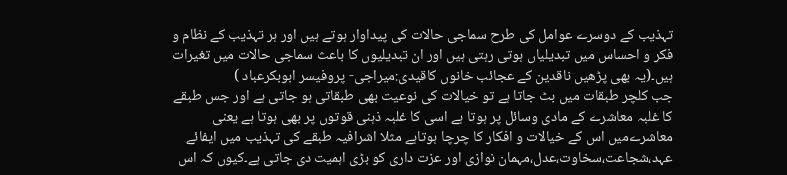تہذیب کے دوسرے عوامل کی طرح سماجی حالات کی پیداوار ہوتے ہیں اور ہر تہذیب کے نظام و فکر و احساس میں تبدیلیاں ہوتی رہتی ہیں اور ان تبدیلیوں کا باعث سماجی حالات میں تغیرات ہیں۔(یہ بھی پڑھیں ناقدین کے عجائب خانوں کاقیدی:میراجی- پروفیسر ابوبکرعباد )
جب کلچر طبقات میں بٹ جاتا ہے تو خیالات کی نوعیت بھی طبقاتی ہو جاتی ہے اور جس طبقے کا غلبہ معاشرے کے مادی وسائل پر ہوتا ہے اسی کا غلبہ ذہنی قوتوں پر بھی ہوتا ہے یعنی معاشرےمیں اس کے خیالات و افکار کا چرچا ہوتاہے مثلا اشرافیہ طبقے کی تہذیب میں ایفائے عہد،شجاعت،سخاوت،عدل،مہمان نوازی اور عزت داری کو بڑی اہمیت دی جاتی ہے۔کیوں کہ اس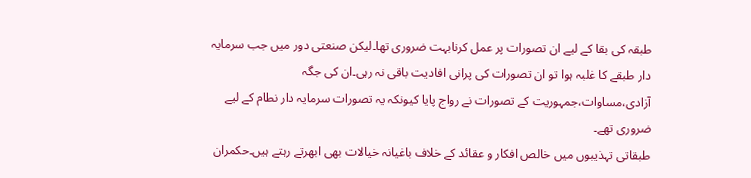طبقہ کی بقا کے لیے ان تصورات پر عمل کرنابہت ضروری تھا۔لیکن صنعتی دور میں جب سرمایہ دار طبقے کا غلبہ ہوا تو ان تصورات کی پرانی افادیت باقی نہ رہی۔ان کی جگہ آزادی،مساوات،جمہوریت کے تصورات نے رواج پایا کیونکہ یہ تصورات سرمایہ دار نطام کے لیے ضروری تھے۔
طبقاتی تہذیبوں میں خالص افکار و عقائد کے خلاف باغیانہ خیالات بھی ابھرتے رہتے ہیں۔حکمران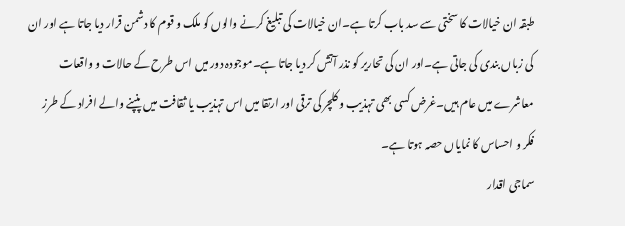طبقہ ان خیالات کا سختی سے سد باب کرتا ہے۔ان خیالات کی تبلیغ کرنے والوں کو ملک و قوم کا دشمن قرار دیا جاتا ہے اور ان کی زباں بندی کی جاتی ہے۔اور ان کی تحاریر کو نذر آتش کر دیا جاتا ہے۔موجودہ دور میں اس طرح کے حالات و واقعات معاشرے میں عام ہیں۔غرض کسی بھی تہذیب و کلچر کی ترقی اور ارتقا میں اس تہذیب یا ثقافت میں پنپنے والے افراد کے طرز فکر و احساس کا نمایاں حصہ ہوتا ہے۔
سماجی اقدار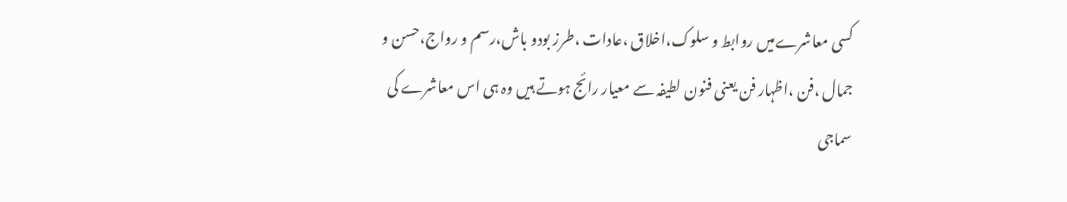کسی معاشرےمیں روابط و سلوک،اخلاق ،عادات ،طرز بودو باش،رسم و رواج،حسن و جمال ،فن ،اظہار فن یعنی فنون لطیفہ سے معیار رائج ہوتے ہیں وہ ہی اس معاشرے کی سماجی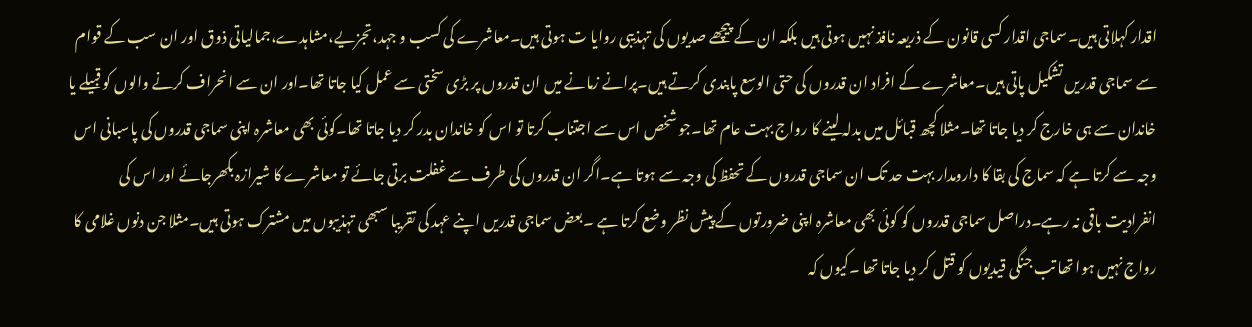اقدار کہلاتی ہیں۔سماجی اقدار کسی قانون کے ذریعہ نافذ نہیں ہوتی ہیں بلکہ ان کے پیچھے صدیوں کی تہذیبی روایا ت ہوتی ہیں۔معاشرے کی کسب و جہد،تجزیے،مشاہدے،جمالیاتی ذوق اور ان سب کے قوام سے سماجی قدریں تشکیل پاتی ہیں۔معاشرے کے افراد ان قدروں کی حتی الوسع پابندی کرتے ہیں۔پرانے زمانے میں ان قدروں پر بڑی سختی سے عمل کیا جاتا تھا۔اور ان سے انحراف کرنے والوں کو قبیلے یا خاندان سے ہی خارج کر دیا جاتا تھا۔مثلا کچھ قبائل میں بدلہ لینے کا رواج بہت عام تھا۔جو شخص اس سے اجتناب کرتا تو اس کو خاندان بدر کر دیا جاتا تھا۔کوئی بھی معاشرہ اپنی سماجی قدروں کی پاسبانی اس وجہ سے کرتا ہے کہ سماج کی بقا کا دارومدار بہت حد تک ان سماجی قدروں کے تحفظ کی وجہ سے ہوتا ہے۔اگر ان قدروں کی طرف سے غفلت برتی جائے تو معاشرے کا شیرازہ بکھرجائے اور اس کی انفرادیت باقی نہ رہے۔دراصل سماجی قدروں کو کوئی بھی معاشرہ اپنی ضرورتوں کے پیش نظر وضع کرتا ہے ۔بعض سماجی قدریں اپنے عہد کی تقریبا سبھی تہذیبوں میں مشترک ہوتی ہیں۔مثلا جن دنوں غلامی کا رواج نہیں ہوا تھا تب جنگی قیدیوں کو قتل کر دیا جاتا تھا ۔کیوں کہ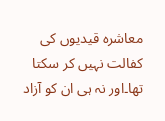معاشرہ قیدیوں کی کفالت نہیں کر سکتا تھا۔اور نہ ہی ان کو آزاد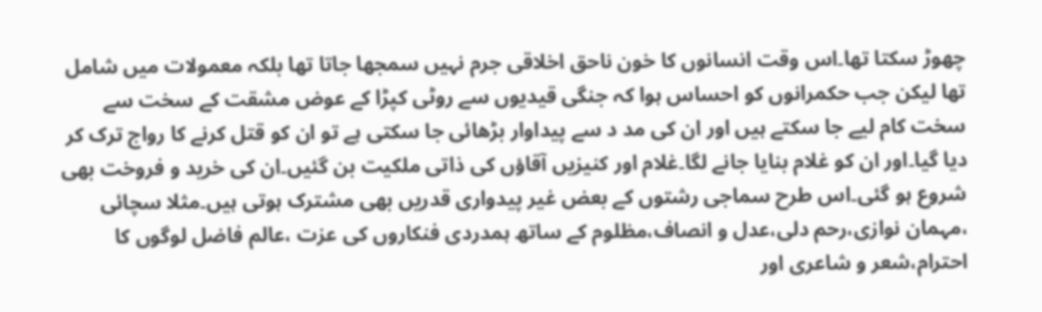چھوڑ سکتا تھا۔اس وقت انسانوں کا خون ناحق اخلاقی جرم نہیں سمجھا جاتا تھا بلکہ معمولات میں شامل تھا لیکن جب حکمرانوں کو احساس ہوا کہ جنگی قیدیوں سے روٹی کپڑا کے عوض مشقت کے سخت سے سخت کام لیے جا سکتے ہیں اور ان کی مد د سے پیداوار بڑھائی جا سکتی ہے تو ان کو قتل کرنے کا رواج ترک کر دیا گیا۔اور ان کو غلام بنایا جانے لگا۔غلام اور کنیزیں آقاؤں کی ذاتی ملکیت بن گئیں۔ان کی خرید و فروخت بھی شروع ہو گئی۔اس طرح سماجی رشتوں کے بعض غیر پیدواری قدریں بھی مشترک ہوتی ہیں۔مثلا سچائی ،مہمان نوازی،رحم دلی،عدل و انصاف،مظلوم کے ساتھ ہمدردی فنکاروں کی عزت ،عالم فاضل لوگوں کا احترام،شعر و شاعری اور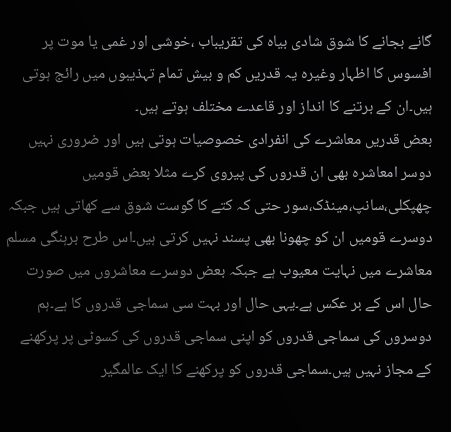گانے بجانے کا شوق شادی بیاہ کی تقریباب ،خوشی اور غمی یا موت پر افسوس کا اظہار وغیرہ یہ قدریں کم و بیش تمام تہذیبوں میں رائج ہوتی ہیں۔ان کے برتنے کا انداز اور قاعدے مختلف ہوتے ہیں۔
بعض قدریں معاشرے کی انفرادی خصوصیات ہوتی ہیں اور ضروری نہیں دوسر امعاشرہ بھی ان قدروں کی پیروی کرے مثلا بعض قومیں چھپکلی،سانپ،مینڈک،سور حتی کہ کتے کا گوست شوق سے کھاتی ہیں جبکہ دوسرے قومیں ان کو چھونا بھی پسند نہیں کرتی ہیں۔اس طرح برہنگی مسلم معاشرے میں نہایت معیوب ہے جبکہ بعض دوسرے معاشروں میں صورت حال اس کے بر عکس ہے۔یہی حال اور بہت سی سماجی قدروں کا ہے۔ہم دوسروں کی سماجی قدروں کو اپنی سماجی قدروں کی کسوٹی پر پرکھنے کے مجاز نہیں ہیں۔سماجی قدروں کو پرکھنے کا ایک عالمگیر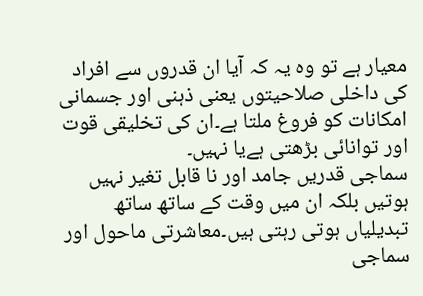معیار ہے تو وہ یہ کہ آیا ان قدروں سے افراد کی داخلی صلاحیتوں یعنی ذہنی اور جسمانی امکانات کو فروغ ملتا ہے۔ان کی تخلیقی قوت اور توانائی بڑھتی ہےیا نہیں۔
سماجی قدریں جامد اور نا قابل تغیر نہیں ہوتیں بلکہ ان میں وقت کے ساتھ ساتھ تبدیلیاں ہوتی رہتی ہیں۔معاشرتی ماحول اور سماجی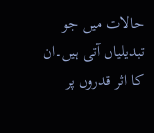حالات میں جو تبدیلیاں آتی ہیں۔ان کا اثر قدروں پر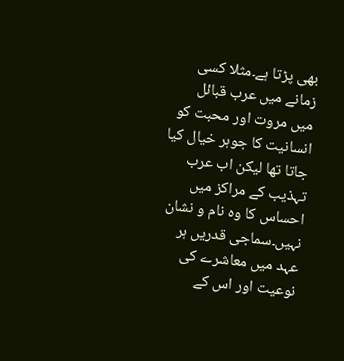بھی پڑتا ہے۔مثلا کسی زمانے میں عرب قبائل میں مروت اور محبت کو انسانیت کا جوہر خیال کیا جاتا تھا لیکن اب عرب تہذیب کے مراکز میں احساس کا وہ نام و نشان نہیں۔سماجی قدریں ہر عہد میں معاشرے کی نوعیت اور اس کے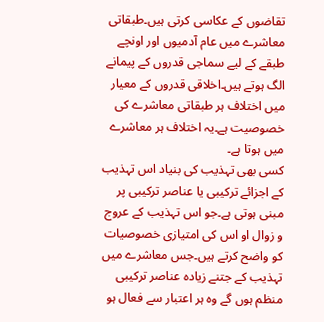تقاضوں کے عکاسی کرتی ہیں۔طبقاتی معاشرے میں عام آدمیوں اور اونچے طبقے کے لیے سماجی قدروں کے پیمانے الگ ہوتے ہیں۔اخلاقی قدروں کے معیار میں اختلاف ہر طبقاتی معاشرے کی خصوصیت ہے۔یہ اختلاف ہر معاشرے میں ہوتا ہے۔
کسی بھی تہذیب کی بنیاد اس تہذیب کے اجزائے ترکیبی یا عناصر ترکیبی پر مبنی ہوتی ہے۔جو اس تہذیب کے عروج و زوال او اس کی امتیازی خصوصیات کو واضح کرتے ہیں۔جس معاشرے میں تہذیب کے جتنے زیادہ عناصر ترکیبی منظم ہوں گے وہ ہر اعتبار سے فعال ہو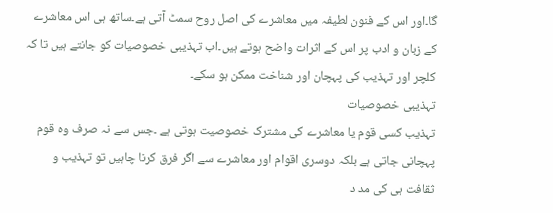گا۔اور اس کے فنون لطیفہ میں معاشرے کی اصل روح سمٹ آتی ہے۔ساتھ ہی اس معاشرے کے زبان و ادب پر اس کے اثرات واضح ہوتے ہیں۔اب تہذیبی خصوصیات کو جانتے ہیں تا کہ کلچر اور تہذیب کی پہچان اور شناخت ممکن ہو سکے۔
تہذیبی خصوصیات
تہذیب کسی قوم یا معاشرے کی مشترک خصوصیت ہوتی ہے ۔جس سے نہ صرف وہ قوم پہچانی جاتی ہے بلکہ دوسری اقوام اور معاشرے سے اگر فرق کرنا چاہیں تو تہذیب و ثقافت ہی کی مد د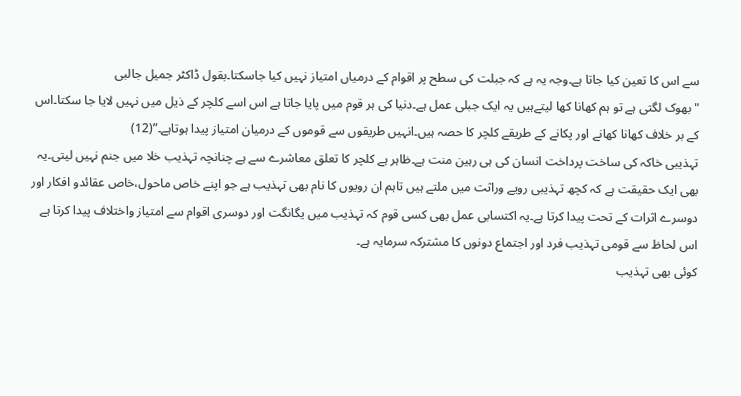سے اس کا تعین کیا جاتا ہے۔وجہ یہ ہے کہ جبلت کی سطح پر اقوام کے درمیاں امتیاز نہیں کیا جاسکتا۔بقول ڈاکٹر جمیل جالبی
"بھوک لگتی ہے تو ہم کھانا کھا لیتےہیں یہ ایک جبلی عمل ہے۔دنیا کی ہر قوم میں پایا جاتا ہے اس اسے کلچر کے ذیل میں نہیں لایا جا سکتا۔اس کے بر خلاف کھانا کھانے اور پکانے کے طریقے کلچر کا حصہ ہیں۔انہیں طریقوں سے قوموں کے درمیان امتیاز پیدا ہوتاہے۔”(12)
تہذیبی خاکہ کی ساخت پرداخت انسان کی ہی رہین منت ہے۔ظاہر ہے کلچر کا تعلق معاشرے سے ہے چنانچہ تہذیب خلا میں جنم نہیں لیتی۔یہ بھی ایک حقیقت ہے کہ کچھ تہذیبی رویے وراثت میں ملتے ہیں تاہم ان رویوں کا نام بھی تہذیب ہے جو اپنے خاص ماحول،خاص عقائدو افکار اور دوسرے اثرات کے تحت پیدا کرتا ہے۔یہ اکتسابی عمل بھی کسی قوم کہ تہذیب میں یگانگت اور دوسری اقوام سے امتیاز واختلاف پیدا کرتا ہے اس لحاظ سے قومی تہذیب فرد اور اجتماع دونوں کا مشترکہ سرمایہ ہے۔
کوئی بھی تہذیب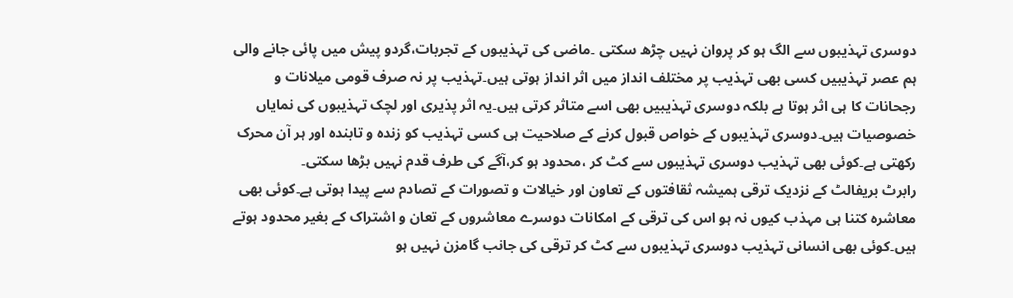دوسری تہذیبوں سے الگ ہو کر پروان نہیں چڑھ سکتی ۔ماضی کی تہذیبوں کے تجربات،گردو پیش میں پائی جانے والی ہم عصر تہذیبیں کسی بھی تہذیب پر مختلف انداز میں اثر انداز ہوتی ہیں۔تہذیب پر نہ صرف قومی میلانات و رجحانات کا ہی اثر ہوتا ہے بلکہ دوسری تہذیبیں بھی اسے متاثر کرتی ہیں۔یہ اثر پذیری اور لچک تہذیبوں کی نمایاں خصوصیات ہیں۔دوسری تہذیبوں کے خواص قبول کرنے کے صلاحیت ہی کسی تہذیب کو زندہ و تابندہ اور ہر آن محرک رکھتی ہے۔کوئی بھی تہذیب دوسری تہذیبوں سے کٹ کر ،محدود ہو کر،آگے کی طرف قدم نہیں بڑھا سکتی۔
رابرٹ بریفالٹ کے نزدیک ترقی ہمیشہ ثقافتوں کے تعاون اور خیالات و تصورات کے تصادم سے پیدا ہوتی ہے۔کوئی بھی معاشرہ کتنا ہی مہذب کیوں نہ ہو اس کی ترقی کے امکانات دوسرے معاشروں کے تعان و اشتراک کے بغیر محدود ہوتے ہیں۔کوئی بھی انسانی تہذیب دوسری تہذیبوں سے کٹ کر ترقی کی جانب گامزن نہیں ہو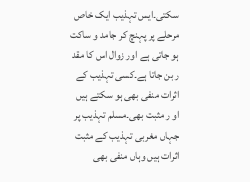سکتی۔ایس تہذیب ایک خاص مرحلے پر پہنچ کر جامد و ساکت ہو جاتی ہے اور زوال اس کا مقد ر بن جاتا ہے۔کسی تہذیب کے اثرات منفی بھی ہو سکتے ہیں او ر مثبت بھی۔مسلم تہذیب پر جہاں مغربی تہذیب کے مثبت اثرات ہیں وہاں منفی بھی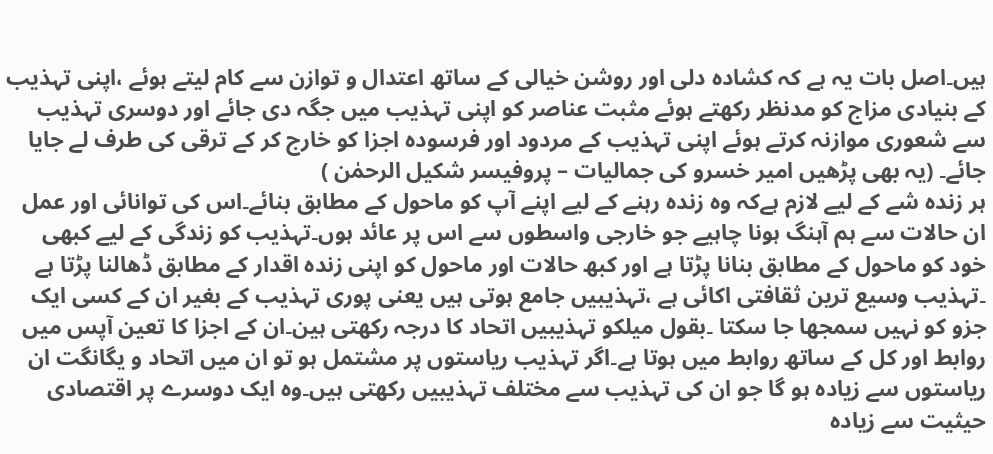ہیں۔اصل بات یہ ہے کہ کشادہ دلی اور روشن خیالی کے ساتھ اعتدال و توازن سے کام لیتے ہوئے ،اپنی تہذیب کے بنیادی مزاج کو مدنظر رکھتے ہوئے مثبت عناصر کو اپنی تہذیب میں جگہ دی جائے اور دوسری تہذیب سے شعوری موازنہ کرتے ہوئے اپنی تہذیب کے مردود اور فرسودہ اجزا کو خارج کر کے ترقی کی طرف لے جایا جائے۔ (یہ بھی پڑھیں امیر خسرو کی جمالیات – پروفیسر شکیل الرحمٰن )
ہر زندہ شے کے لیے لازم ہےکہ وہ زندہ رہنے کے لیے اپنے آپ کو ماحول کے مطابق بنائے۔اس کی توانائی اور عمل ان حالات سے ہم آہنگ ہونا چاہیے جو خارجی واسطوں سے اس پر عائد ہوں۔تہذیب کو زندگی کے لیے کبھی خود کو ماحول کے مطابق بنانا پڑتا ہے اور کبھ حالات اور ماحول کو اپنی زندہ اقدار کے مطابق ڈھالنا پڑتا ہے ۔تہذیب وسیع ترین ثقافتی اکائی ہے ،تہذیبیں جامع ہوتی ہیں یعنی پوری تہذیب کے بغیر ان کے کسی ایک جزو کو نہیں سمجھا جا سکتا ۔بقول میلکو تہذیبیں اتحاد کا درجہ رکھتی ہین۔ان کے اجزا کا تعین آپس میں روابط اور کل کے ساتھ روابط میں ہوتا ہے۔اگر تہذیب ریاستوں پر مشتمل ہو تو ان میں اتحاد و یگانگت ان ریاستوں سے زیادہ ہو گا جو ان کی تہذیب سے مختلف تہذیبیں رکھتی ہیں۔وہ ایک دوسرے پر اقتصادی حیثیت سے زیادہ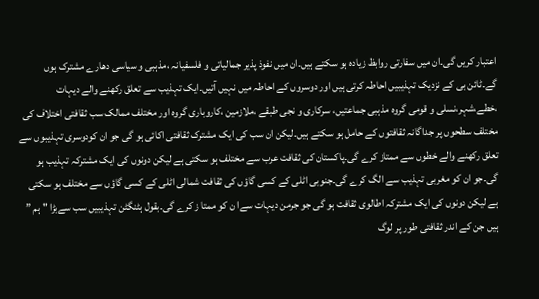اعتبار کریں گی۔ان میں سفارتی روابظ زیادہ ہو سکتے ہیں۔ان میں نفوذ پذیر جمالیاتی و فلسفیانہ ،مذہبی و سیاسی دھارے مشترک ہوں گے۔ٹائن بی کے نزدیک تہذیبیں احاطہ کرتی ہیں اور دوسروں کے احاطہ میں نہیں آتیں۔ایک تہذیب سے تعلق رکھنے والے دیہات ،خطے،شہر،نسلی و قومی گروہ مذہبی جماعتیں، سرکاری و نجی طبقے ،ملازمین ،کاروباری گروہ اور مختلف ممالک سب ثقافتی اختلاف کی مختلف سطحوں پر جداگانہ ثقافتوں کے حامل ہو سکتے ہیں۔لیکن ان سب کی ایک مشترک ثقافتی اکائی ہو گی جو ان کودوسری تہذیبوں سے تعلق رکھنے والے خطوں سے ممتاز کرے گی۔پاکستان کی ثقافت عرب سے مختلف ہو سکتی ہے لیکن دونوں کی ایک مشترکہ تہذیب ہو گی۔جو ان کو مغربی تہذیب سے الگ کرے گی۔جنوبی اٹلی کے کسی گاؤں کی ثقافت شمالی اٹلی کے کسی گاؤں سے مختلف ہو سکتی ہے لیکن دونوں کی ایک مشترکہ اطالوی ثقافت ہو گی جو جرمن دیہات سےا ن کو ممتا ز کرے گی۔بقول ہٹنگٹن تہذیبیں سب سےبڑا "ہم ” ہیں جن کے اندر ثقافتی طور پر لوگ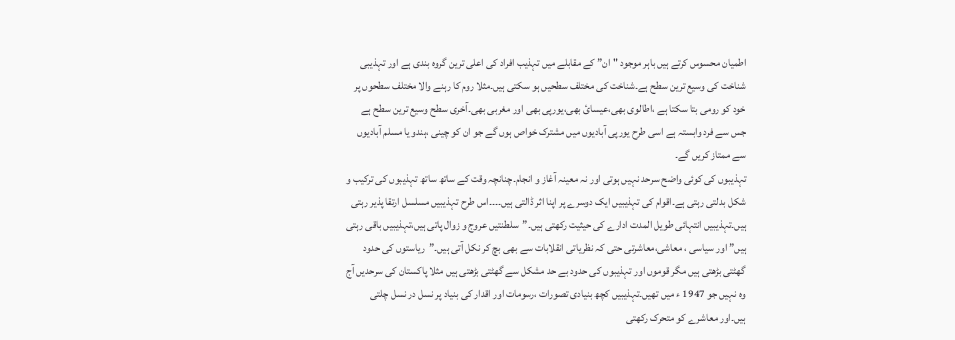اطمیان محسوس کرتے ہیں باہر موجود "ان” کے مقابلے میں تہذیب افراد کی اعلی ترین گروہ بندی ہے اور تہذیبی شناخت کی وسیع ترین سطح ہے۔شناخت کی مختلف سطحیں ہو سکتی ہیں۔مثلا روم کا رہنے والا مختلف سطحوں پر خود کو رومی بتا سکتا ہے ،اطالوی بھی،عیسائ بھی،یورپی بھی اور مغربی بھی۔آخری سطح وسیع ترین سطح ہے جس سے فرد وابستہ ہے اسی طرح یورپی آبادیوں میں مشترک خواص ہوں گے جو ان کو چینی ،ہندو یا مسلم آبادیوں سے ممتاز کریں گے۔
تہذیبوں کی کوئی واضح سرحد نہیں ہوتی اور نہ معینہ آغاز و انجام۔چنانچہ وقت کے ساتھ ساتھ تہذیبوں کی ترکیب و شکل بدلتی رہتی ہے۔اقوام کی تہذیبیں ایک دوسرے پر اپنا اثر ڈالتی ہیں۔۔۔۔اس طرح تہذیبیں مسلسل ارتقا پذیر رہتی ہیں۔تہذیبیں انتہائی طویل المدت ادارے کی حیثیت رکھتی ہیں۔”سلطنتیں عروج و زوال پاتی ہیں،تہذیبیں باقی رہتی ہیں” اور سیاسی ، معاشی،معاشرتی حتی کہ نظریاتی انقلابات سے بھی بچ کر نکل آتی ہیں۔”ریاستوں کی حدود گھٹتی بڑھتی ہیں مگر قوموں اور تہذیبوں کی حدود بے حد مشکل سے گھٹتی بڑھتی ہیں مثلا پاکستان کی سرحدیں آج وہ نہیں جو 1947 ء میں تھیں۔تہذیبیں کچھ بنیادی تصورات ،رسومات اور اقدار کی بنیاد پر نسل در نسل چلتی ہیں۔اور معاشرے کو متحرک رکھتی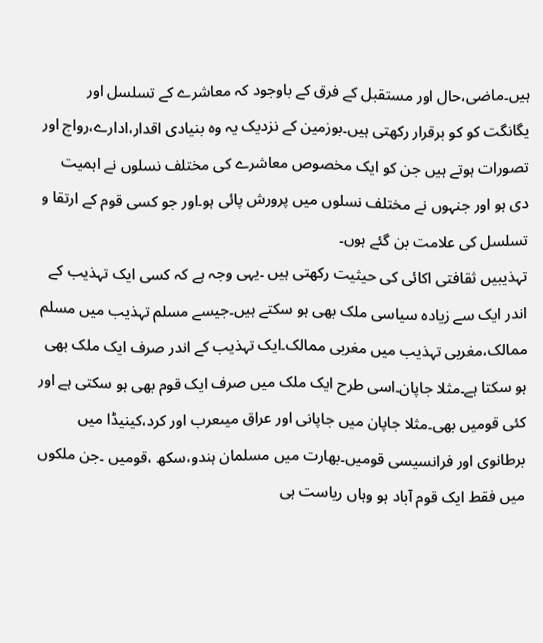ہیں۔ماضی،حال اور مستقبل کے فرق کے باوجود کہ معاشرے کے تسلسل اور یگانگت کو کو برقرار رکھتی ہیں۔بوزمین کے نزدیک یہ وہ بنیادی اقدار،ادارے،رواج اور تصورات ہوتے ہیں جن کو ایک مخصوص معاشرے کی مختلف نسلوں نے اہمیت دی ہو اور جنہوں نے مختلف نسلوں میں پرورش پائی ہو۔اور جو کسی قوم کے ارتقا و تسلسل کی علامت بن گئے ہوں۔
تہذیبیں ثقافتی اکائی کی حیثیت رکھتی ہیں ۔یہی وجہ ہے کہ کسی ایک تہذیب کے اندر ایک سے زیادہ سیاسی ملک بھی ہو سکتے ہیں۔جیسے مسلم تہذیب میں مسلم ممالک،مغربی تہذیب میں مغربی ممالک۔ایک تہذیب کے اندر صرف ایک ملک بھی ہو سکتا ہے۔مثلا جاپان۔اسی طرح ایک ملک میں صرف ایک قوم بھی ہو سکتی ہے اور کئی قومیں بھی۔مثلا جاپان میں جاپانی اور عراق میںعرب اور کرد،کینیڈا میں برطانوی اور فرانسیسی قومیں۔بھارت میں مسلمان ہندو،سکھ ،قومیں ۔جن ملکوں میں فقط ایک قوم آباد ہو وہاں ریاست ہی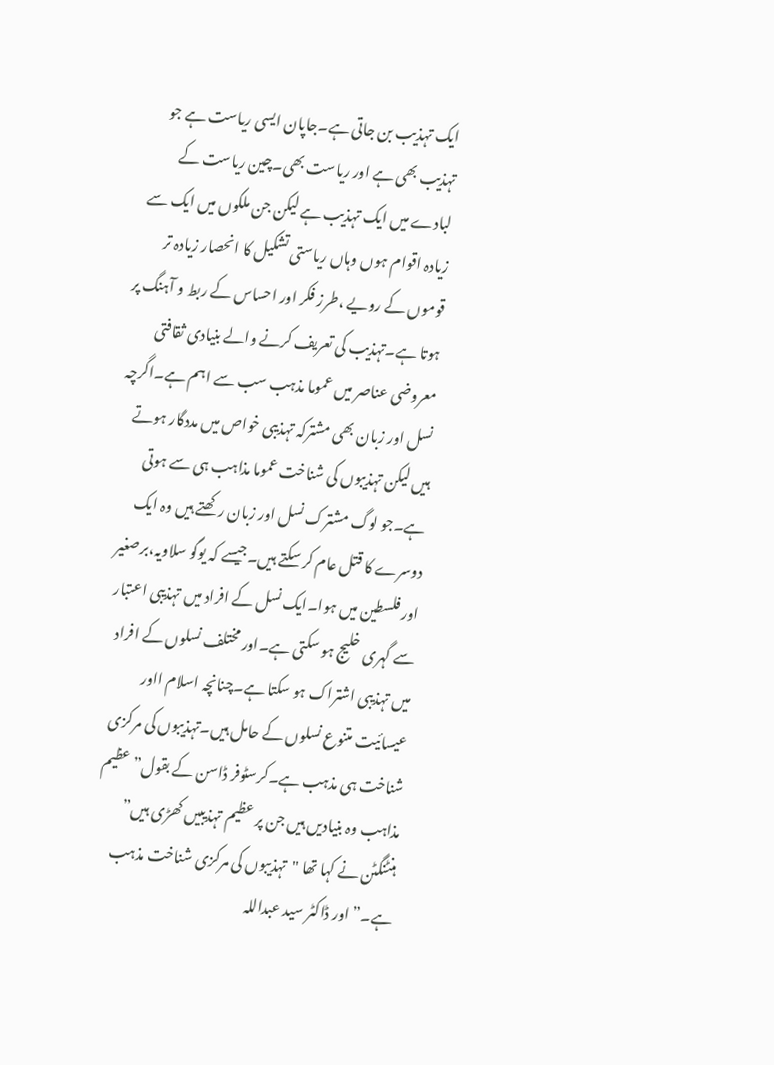ایک تہذیب بن جاتی ہے۔جاپان ایسی ریاست ہے جو تہذیب بھی ہے اور ریاست بھی۔چین ریاست کے لبادے میں ایک تہذیب ہے لیکن جن ملکوں میں ایک سے زیادہ اقوام ہوں وہاں ریاستی تشکیل کا انحصار زیادہ تر قوموں کے رویے ،طرز فکر اور احساس کے ربط و آہنگ پر ہوتا ہے۔تہذیب کی تعریف کرنے والے بنیادی ثقافتی معروضی عناصر میں عموما مذہب سب سے اہم ہے۔اگرچہ نسل اور زبان بھی مشترکہ تہذیبی خواص میں مددگار ہوتے ہیں لیکن تہذیبوں کی شناخت عموما مذاہب ہی سے ہوتی ہے۔جو لوگ مشترک نسل اور زبان رکھتے ہیں وہ ایک دوسرے کا قتل عام کر سکتے ہیں۔جیسے کہ یوگو سلاویہ،برصغیر اور فلسطین میں ہوا۔ایک نسل کے افراد میں تہذیبی اعتبار سے گہری خلیج ہو سکتی ہے۔اور مختلف نسلوں کے افراد میں تہذیبی اشتراک ہو سکتا ہے۔چنانچہ اسلام ااور عیسائیت متنوع نسلوں کے حامل ہیں۔تہذیبوں کی مرکزی شناخت ہی مذہب ہے۔کرسٹوفر ڈاسن کے بقول”عظیم مذاہب وہ بنیادیں ہیں جن پر عظیم تہذیبیں کھڑی ہیں” ہنٹنگٹن نے کہا تھا "تہذیبوں کی مرکزی شناخت مذہب ہے۔” اور ڈاکٹر سید عبداللہ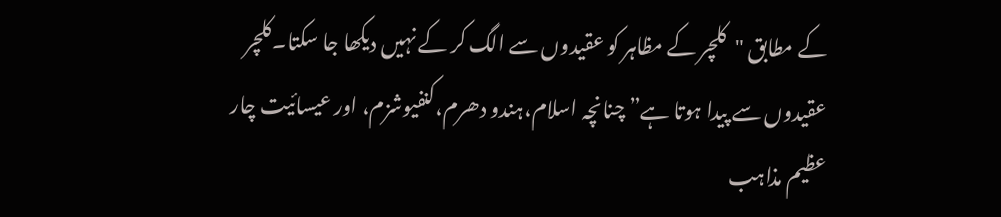کے مطابق "کلچر کے مظاہر کو عقیدوں سے الگ کر کے نہیں دیکھا جا سکتا۔کلچر عقیدوں سے پیدا ہوتا ہے” چنانچہ اسلام،ہندو دھرم،کنفیوشزم، اور عیسائیت چار عظیم مذاہب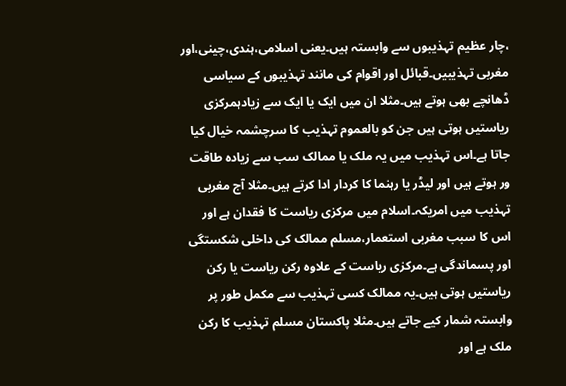،چار عظیم تہذیبوں سے وابستہ ہیں۔یعنی اسلامی،ہندی،چینی،اور مغربی تہذیبیں۔قبائل اور اقوام کی مانند تہذیبوں کے سیاسی ڈھانچے بھی ہوتے ہیں۔مثلا ان میں ایک یا ایک سے زیادہمرکزی ریاستیں ہوتی ہیں جن کو بالعموم تہذیب کا سرچشمہ خیال کیا جاتا ہے۔اس تہذیب میں یہ ملک یا ممالک سب سے زیادہ طاقت ور ہوتے ہیں اور لیڈر یا رہنما کا کردار ادا کرتے ہیں۔مثلا آج مغربی تہذیب میں امریکہ۔اسلام میں مرکزی ریاست کا فقدان ہے اور اس کا سبب مغربی استعمار،مسلم ممالک کی داخلی شکستگی اور پسماندگی ہے۔مرکزی ریاست کے علاوہ رکن ریاست یا رکن ریاستیں ہوتی ہیں۔یہ ممالک کسی تہذیب سے مکمل طور پر وابستہ شمار کیے جاتے ہیں۔مثلا پاکستان مسلم تہذیب کا رکن ملک ہے اور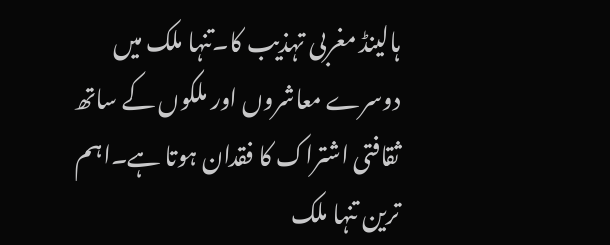ہالینڈ مغربی تہذیب کا۔تنہا ملک میں دوسرے معاشروں اور ملکوں کے ساتھ ثقافتی اشتراک کا فقدان ہوتا ہے۔اہم ترین تنہا ملک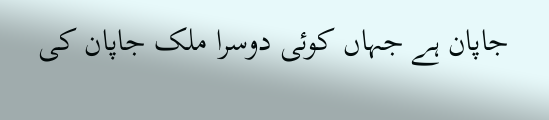جاپان ہے جہاں کوئی دوسرا ملک جاپان کی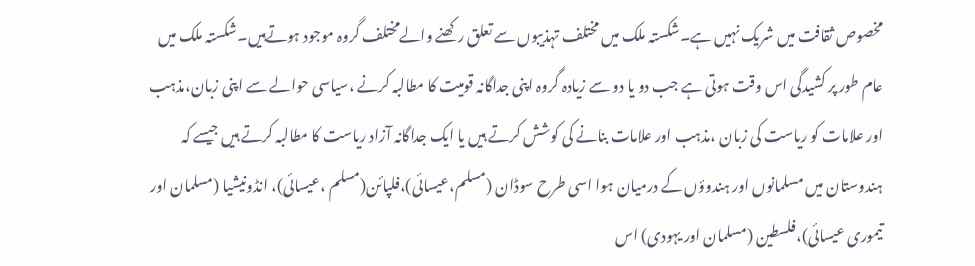مخصوص ثقافت میں شریک نہیں ہے۔شکستہ ملک میں مختلف تہذیبوں سے تعلق رکھنے والےمختلف گروہ موجود ہوتےہیں۔شکستہ ملک میں عام طور پر کشیدگی اس وقت ہوتی ہے جب دو یا دو سے زیادہ گروہ اپنی جداگانہ قومیت کا مطالبہ کرنے ،سیاسی حوالے سے اپنی زبان،مذہب اور علامات کو ریاست کی زبان ،مذہب اور علامات بنانے کی کوشش کرتے ہیں یا ایک جداگانہ آزاد ریاست کا مطالبہ کرتے ہیں جیسے کہ ہندوستان میں مسلمانوں اور ہندوؤں کے درمیان ہوا اسی طرح سوڈان (مسلم،عیسائی)،فلپائن(مسلم ،عیسائی)، انڈونیشیا (مسلمان اور تیموری عیسائی)،فلسطین (مسلمان اور یہودی) اس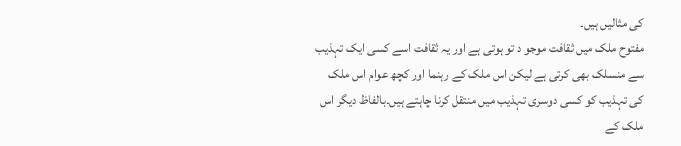کی مثالیں ہیں۔
مفتوح ملک میں ثقافت موجو د تو ہوتی ہے اور یہ ثقافت اسے کسی ایک تہذیب سے منسلک بھی کرتی ہے لیکن اس ملک کے رہنما اور کچھ عوام اس ملک کی تہذیب کو کسی دوسری تہذیب میں منتقل کرنا چاہتے ہیں۔بالفاظ دیگر اس ملک کے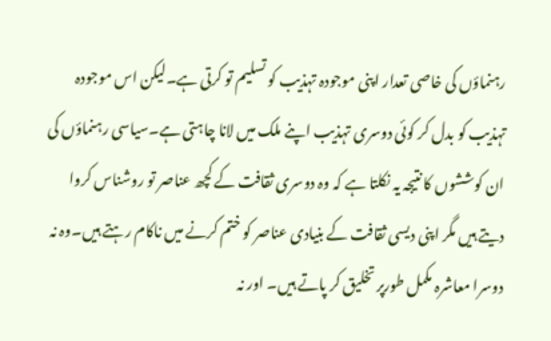رہنماؤں کی خاصی تعدار اپنی موجودہ تہذیب کو تسلیم تو کرتی ہے۔لیکن اس موجودہ تہذیب کو بدل کر کوئی دوسری تہذیب اپنے ملک میں لانا چاہتی ہے۔سیاسی رہنماؤں کی ان کوششوں کا نتیجہ یہ نکلتا ہے کہ وہ دوسری ثقافت کے کچھ عناصر تو روشناس کروا دیتے ہیں مگر اپنی دیسی ثقافت کے بنیادی عناصر کو ختم کرنے میں ناکام رہتے ہیں۔وہ نہ دوسرا معاشرہ مکمل طورپر تخلیق کر پاتے ہیں۔ اور نہ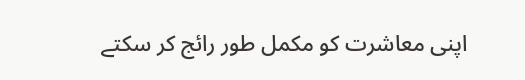اپنی معاشرت کو مکمل طور رائج کر سکتے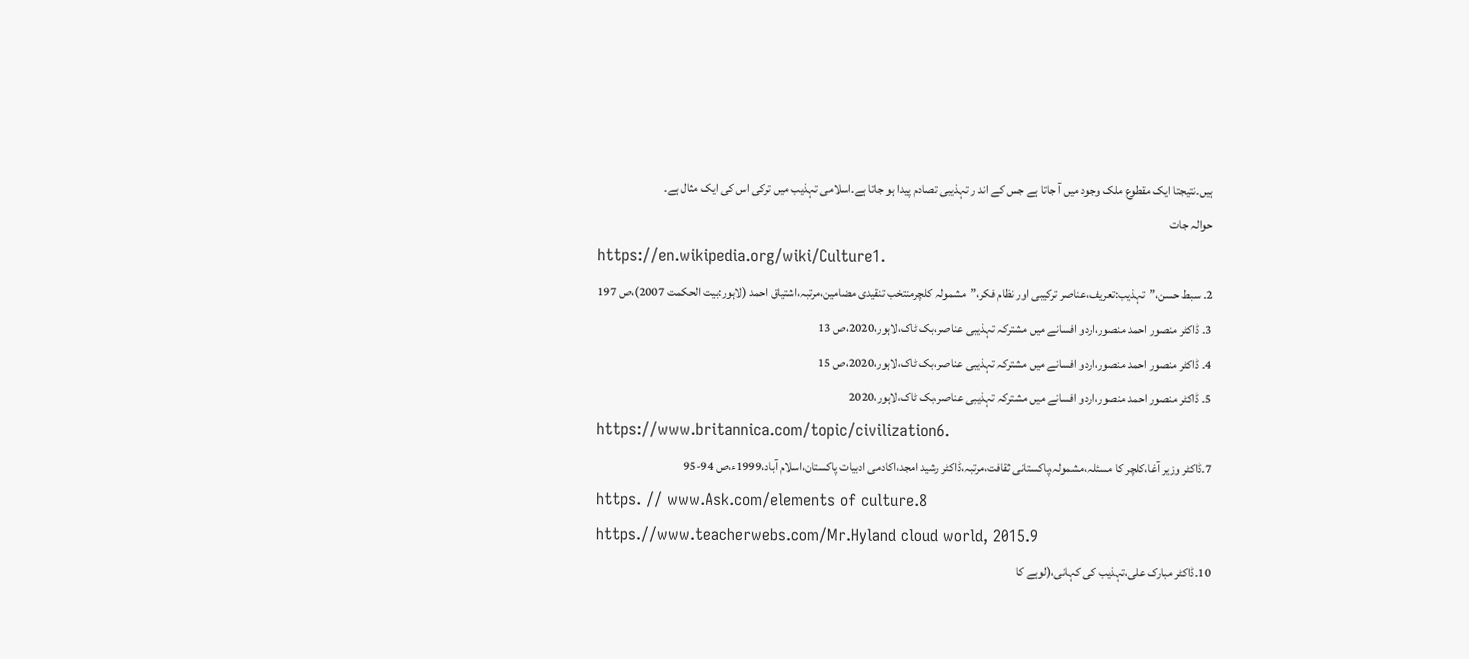ہیں۔نتیجتا ایک مقطوع ملک وجود میں آ جاتا ہے جس کے اند ر تہذیبی تصادم پیدا ہو جاتا ہے۔اسلامی تہذیب میں ترکی اس کی ایک مثال ہے۔
حوالہ جات
https://en.wikipedia.org/wiki/Culture1.
2۔ سبط حسن،”تہذیب:تعریف،عناصر ترکیبی اور نظام فکر،”مشمولہ کلچرمنتخب تنقیدی مضامین،مرتبہ،اشتیاق احمد (لاہور:بیت الحکمت 2007)،ص 197
3۔ ڈاکٹر منصور احمد منصور،اردو افسانے میں مشترکہ تہذیبی عناصر،بک ٹاک،لاہور،2020،ص 13
4۔ ڈاکٹر منصور احمد منصور،اردو افسانے میں مشترکہ تہذیبی عناصر،بک ٹاک،لاہور،2020،ص 15
5۔ ڈاکٹر منصور احمد منصور،اردو افسانے میں مشترکہ تہذیبی عناصر،بک ٹاک،لاہور،2020
https://www.britannica.com/topic/civilization6.
7۔ڈاکٹر وزیر آغا،کلچر کا مسئلہ،مشمولہ،پاکستانی ثقافت،مرتبہ،ڈاکٹر رشید امجد،اکادمی ادبیات پاکستان،اسلام آباد،1999ء،ص 94-95
https. // www.Ask.com/elements of culture.8
https.//www.teacherwebs.com/Mr.Hyland cloud world, 2015.9
10۔ڈاکٹر مبارک علی،تہذیب کی کہانی،(لوہے کا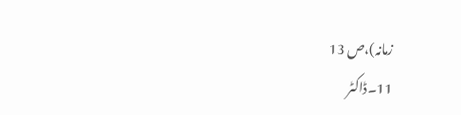زمانہ)،ص 13
11۔ڈاکٹر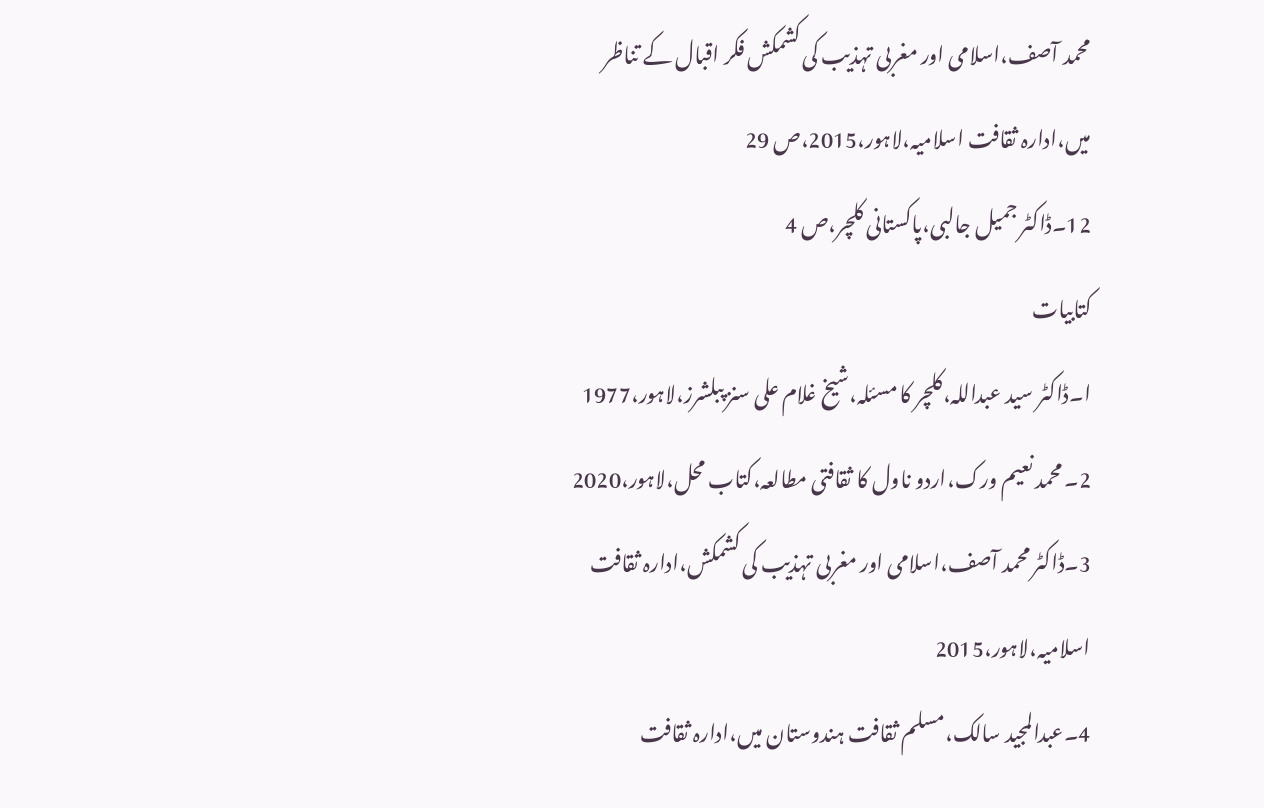محمد آصف،اسلامی اور مغربی تہذیب کی کشمکش فکر اقبال کے تناظر میں،ادارہ ثقافت اسلامیہ،لاہور،2015،ص 29
12۔ڈاکٹر جمیل جالبی،پاکستانی کلچر،ص 4
کتابیات
ا۔ڈاکٹر سید عبداللہ،کلچر کا مسئلہ،شیخ غلام علی سنز پبلشرز،لاہور،1977
2۔ محمد نعیم ورک،اردو ناول کا ثقافتی مطالعہ،کتاب محل،لاہور،2020
3۔ڈاکٹر محمد آصف،اسلامی اور مغربی تہذیب کی کشمکش،ادارہ ثقافت اسلامیہ،لاہور،2015
4۔عبدالمجید سالک،مسلم ثقافت ہندوستان میں،ادارہ ثقافت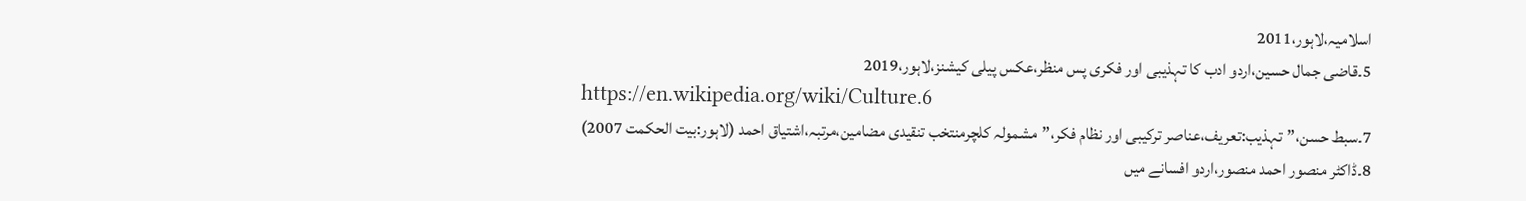اسلامیہ،لاہور،2011
5۔قاضی جمال حسین،اردو ادب کا تہذیبی اور فکری پس منظر،عکس پیلی کیشنز،لاہور،2019
https://en.wikipedia.org/wiki/Culture.6
7۔سبط حسن،”تہذیب:تعریف،عناصر ترکیبی اور نظام فکر،”مشمولہ کلچرمنتخب تنقیدی مضامین،مرتبہ،اشتیاق احمد (لاہور:بیت الحکمت 2007)
8۔ڈاکٹر منصور احمد منصور،اردو افسانے میں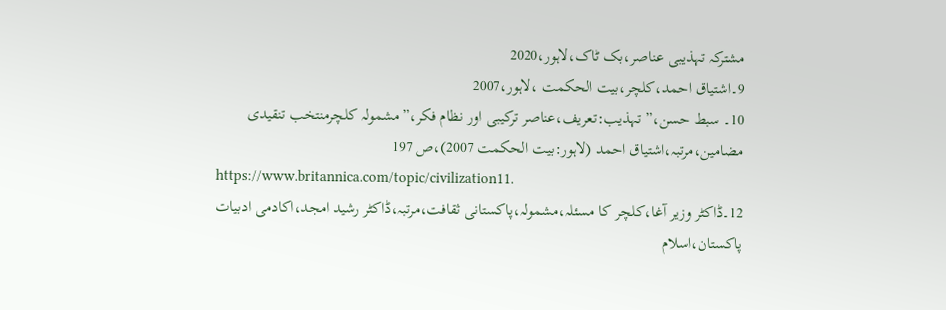مشترکہ تہذیبی عناصر،بک ٹاک،لاہور،2020
9۔اشتیاق احمد،کلچر،بیت الحکمت ،لاہور،2007
10۔ سبط حسن،”تہذیب:تعریف،عناصر ترکیبی اور نظام فکر،”مشمولہ کلچرمنتخب تنقیدی مضامین،مرتبہ،اشتیاق احمد (لاہور:بیت الحکمت 2007)،ص 197
https://www.britannica.com/topic/civilization11.
12۔ڈاکٹر وزیر آغا،کلچر کا مسئلہ،مشمولہ،پاکستانی ثقافت،مرتبہ،ڈاکٹر رشید امجد،اکادمی ادبیات پاکستان،اسلام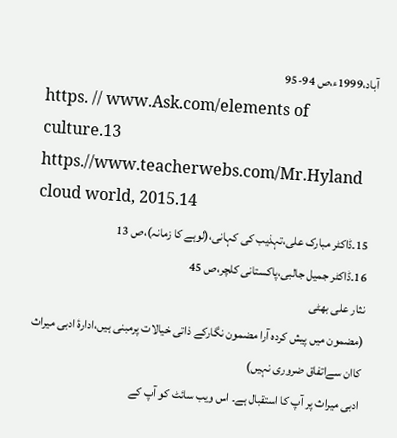آباد،1999ء،ص 94-95
https. // www.Ask.com/elements of culture.13
https.//www.teacherwebs.com/Mr.Hyland cloud world, 2015.14
15۔ڈاکٹر مبارک علی،تہذیب کی کہانی،(لوہے کا زمانہ)،ص 13
16۔ڈاکٹر جمیل جالبی،پاکستانی کلچر،ص 45
نثار علی بھٹی
(مضمون میں پیش کردہ آرا مضمون نگارکے ذاتی خیالات پرمبنی ہیں،ادارۂ ادبی میراث کاان سےاتفاق ضروری نہیں)
ادبی میراث پر آپ کا استقبال ہے۔ اس ویب سائٹ کو آپ کے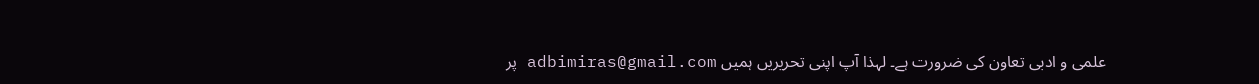علمی و ادبی تعاون کی ضرورت ہے۔ لہذا آپ اپنی تحریریں ہمیں adbimiras@gmail.com پر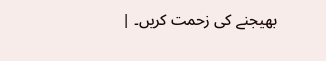بھیجنے کی زحمت کریں۔ |